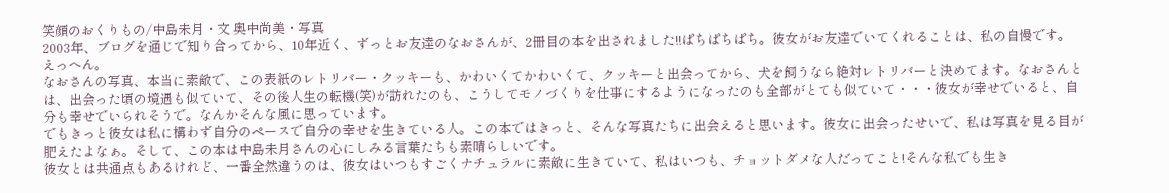笑顔のおくりもの/中島未月・文 奥中尚美・写真
2003年、ブログを通じで知り合ってから、10年近く、ずっとお友達のなおさんが、2冊目の本を出されました!!ぱちぱちぱち。彼女がお友達でいてくれることは、私の自慢です。えっへん。
なおさんの写真、本当に素敵で、この表紙のレトリバー・クッキーも、かわいくてかわいくて、クッキーと出会ってから、犬を飼うなら絶対レトリバーと決めてます。なおさんとは、出会った頃の境遇も似ていて、その後人生の転機(笑)が訪れたのも、こうしてモノづくりを仕事にするようになったのも全部がとても似ていて・・・彼女が幸せでいると、自分も幸せでいられそうで。なんかそんな風に思っています。
でもきっと彼女は私に構わず自分のペースで自分の幸せを生きている人。この本ではきっと、そんな写真たちに出会えると思います。彼女に出会ったせいで、私は写真を見る目が肥えたよなぁ。そして、この本は中島未月さんの心にしみる言葉たちも素晴らしいです。
彼女とは共通点もあるけれど、一番全然違うのは、彼女はいつもすごくナチュラルに素敵に生きていて、私はいつも、チョットダメな人だってこと!そんな私でも生き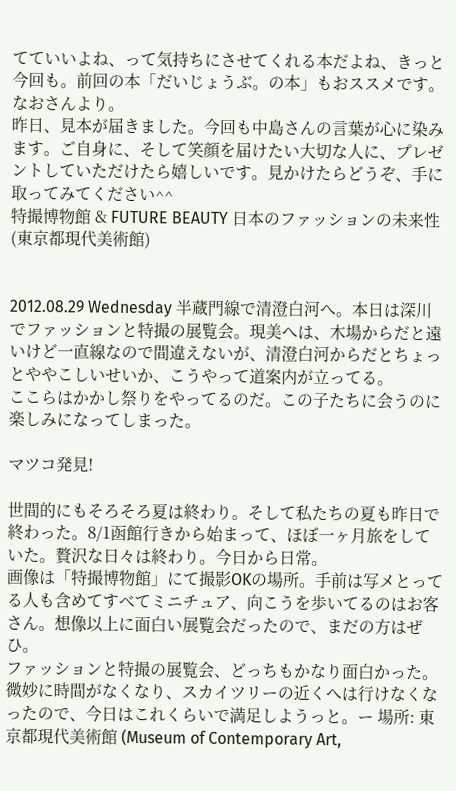てていいよね、って気持ちにさせてくれる本だよね、きっと今回も。前回の本「だいじょうぶ。の本」もおススメです。
なおさんより。
昨日、見本が届きました。今回も中島さんの言葉が心に染みます。ご自身に、そして笑顔を届けたい大切な人に、プレゼントしていただけたら嬉しいです。見かけたらどうぞ、手に取ってみてください^^
特撮博物館 & FUTURE BEAUTY 日本のファッションの未来性(東京都現代美術館)


2012.08.29 Wednesday 半蔵門線で清澄白河へ。本日は深川でファッションと特撮の展覧会。現美へは、木場からだと遠いけど一直線なので間違えないが、清澄白河からだとちょっとややこしいせいか、こうやって道案内が立ってる。
ここらはかかし祭りをやってるのだ。この子たちに会うのに楽しみになってしまった。

マツコ発見!

世間的にもそろそろ夏は終わり。そして私たちの夏も昨日で終わった。8/1函館行きから始まって、ほぼ一ヶ月旅をしていた。贅沢な日々は終わり。今日から日常。
画像は「特撮博物館」にて撮影OKの場所。手前は写メとってる人も含めてすべてミニチュア、向こうを歩いてるのはお客さん。想像以上に面白い展覧会だったので、まだの方はぜひ。
ファッションと特撮の展覧会、どっちもかなり面白かった。微妙に時間がなくなり、スカイツリーの近くへは行けなくなったので、今日はこれくらいで満足しようっと。ー 場所: 東京都現代美術館 (Museum of Contemporary Art,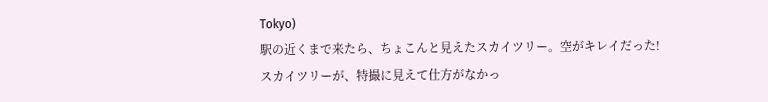Tokyo)
駅の近くまで来たら、ちょこんと見えたスカイツリー。空がキレイだった!
スカイツリーが、特撮に見えて仕方がなかっ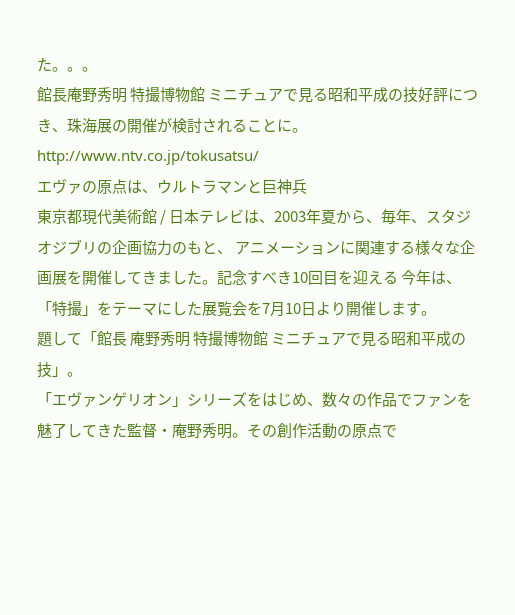た。。。
館長庵野秀明 特撮博物館 ミニチュアで見る昭和平成の技好評につき、珠海展の開催が検討されることに。
http://www.ntv.co.jp/tokusatsu/
エヴァの原点は、ウルトラマンと巨神兵
東京都現代美術館 / 日本テレビは、2003年夏から、毎年、スタジオジブリの企画協力のもと、 アニメーションに関連する様々な企画展を開催してきました。記念すべき10回目を迎える 今年は、「特撮」をテーマにした展覧会を7月10日より開催します。
題して「館長 庵野秀明 特撮博物館 ミニチュアで見る昭和平成の技」。
「エヴァンゲリオン」シリーズをはじめ、数々の作品でファンを魅了してきた監督・庵野秀明。その創作活動の原点で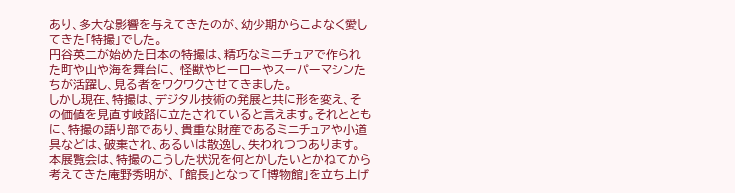あり、多大な影響を与えてきたのが、幼少期からこよなく愛してきた「特撮」でした。
円谷英二が始めた日本の特撮は、精巧なミニチュアで作られた町や山や海を舞台に、 怪獣やヒーローやスーパーマシンたちが活躍し、見る者をワクワクさせてきました。
しかし現在、特撮は、デジタル技術の発展と共に形を変え、その価値を見直す岐路に立たされていると言えます。それとともに、特撮の語り部であり、貴重な財産であるミニチュアや小道具などは、破棄され、あるいは散逸し、失われつつあります。
本展覧会は、特撮のこうした状況を何とかしたいとかねてから考えてきた庵野秀明が、 「館長」となって「博物館」を立ち上げ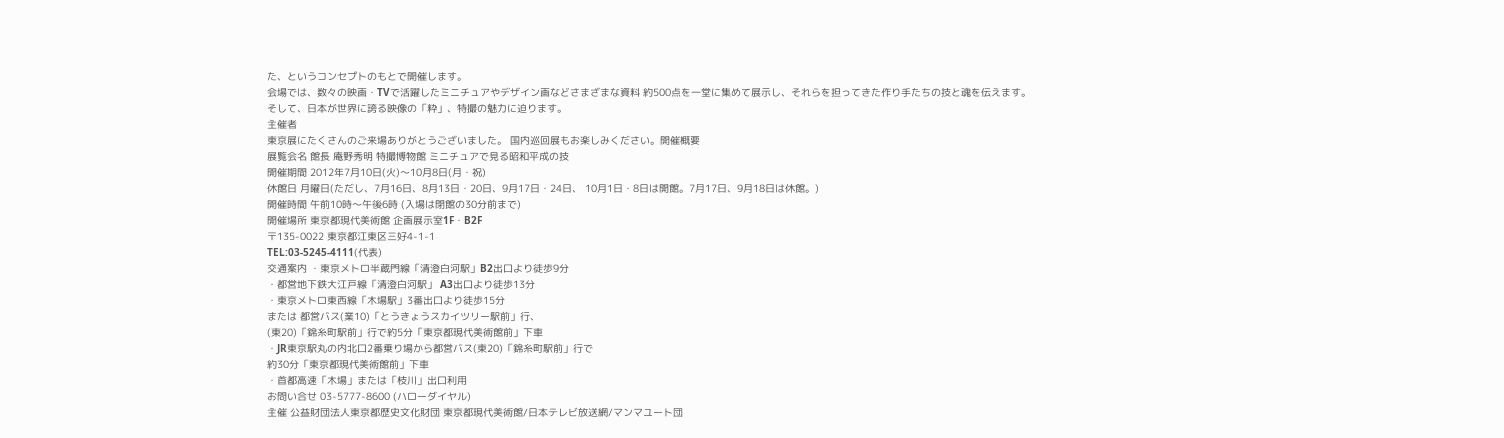た、というコンセプトのもとで開催します。
会場では、数々の映画・TVで活躍したミニチュアやデザイン画などさまざまな資料 約500点を一堂に集めて展示し、それらを担ってきた作り手たちの技と魂を伝えます。
そして、日本が世界に誇る映像の「粋」、特撮の魅力に迫ります。
主催者
東京展にたくさんのご来場ありがとうございました。 国内巡回展もお楽しみください。開催概要
展覧会名 館長 庵野秀明 特撮博物館 ミニチュアで見る昭和平成の技
開催期間 2012年7月10日(火)〜10月8日(月・祝)
休館日 月曜日(ただし、7月16日、8月13日・20日、9月17日・24日、 10月1日・8日は開館。7月17日、9月18日は休館。)
開催時間 午前10時〜午後6時 (入場は閉館の30分前まで)
開催場所 東京都現代美術館 企画展示室1F・B2F
〒135-0022 東京都江東区三好4-1-1
TEL:03-5245-4111(代表)
交通案内 ・東京メトロ半蔵門線「清澄白河駅」B2出口より徒歩9分
・都営地下鉄大江戸線「清澄白河駅」 A3出口より徒歩13分
・東京メトロ東西線「木場駅」3番出口より徒歩15分
または 都営バス(業10)「とうきょうスカイツリー駅前」行、
(東20)「錦糸町駅前」行で約5分「東京都現代美術館前」下車
・JR東京駅丸の内北口2番乗り場から都営バス(東20)「錦糸町駅前」行で
約30分「東京都現代美術館前」下車
・首都高速「木場」または「枝川」出口利用
お問い合せ 03-5777-8600 (ハローダイヤル)
主催 公益財団法人東京都歴史文化財団 東京都現代美術館/日本テレビ放送網/マンマユート団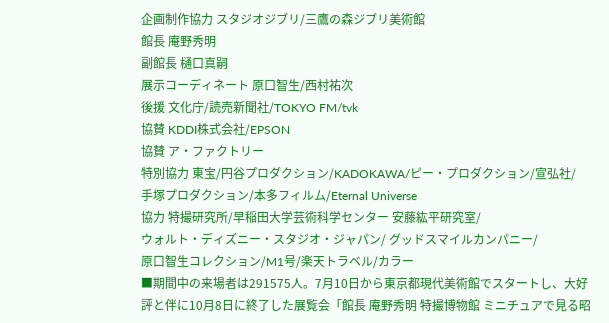企画制作協力 スタジオジブリ/三鷹の森ジブリ美術館
館長 庵野秀明
副館長 樋口真嗣
展示コーディネート 原口智生/西村祐次
後援 文化庁/読売新聞社/TOKYO FM/tvk
協賛 KDDI株式会社/EPSON
協賛 ア・ファクトリー
特別協力 東宝/円谷プロダクション/KADOKAWA/ピー・プロダクション/宣弘社/
手塚プロダクション/本多フィルム/Eternal Universe
協力 特撮研究所/早稲田大学芸術科学センター 安藤紘平研究室/
ウォルト・ディズニー・スタジオ・ジャパン/ グッドスマイルカンパニー/
原口智生コレクション/M1号/楽天トラベル/カラー
■期間中の来場者は291575人。7月10日から東京都現代美術館でスタートし、大好評と伴に10月8日に終了した展覧会「館長 庵野秀明 特撮博物館 ミニチュアで見る昭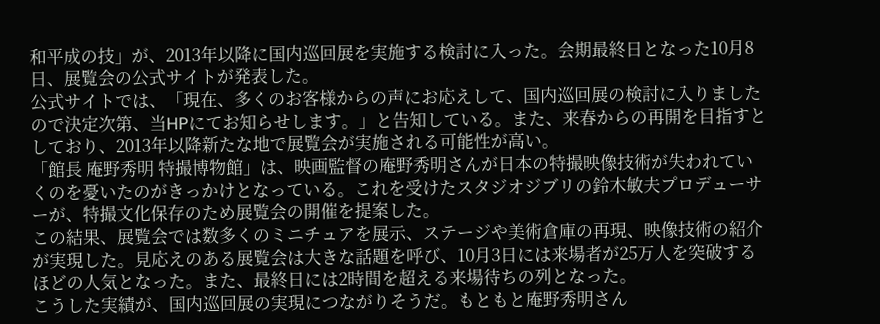和平成の技」が、2013年以降に国内巡回展を実施する検討に入った。会期最終日となった10月8日、展覧会の公式サイトが発表した。
公式サイトでは、「現在、多くのお客様からの声にお応えして、国内巡回展の検討に入りましたので決定次第、当HPにてお知らせします。」と告知している。また、来春からの再開を目指すとしており、2013年以降新たな地で展覧会が実施される可能性が高い。
「館長 庵野秀明 特撮博物館」は、映画監督の庵野秀明さんが日本の特撮映像技術が失われていくのを憂いたのがきっかけとなっている。これを受けたスタジオジブリの鈴木敏夫プロデューサーが、特撮文化保存のため展覧会の開催を提案した。
この結果、展覧会では数多くのミニチュアを展示、ステージや美術倉庫の再現、映像技術の紹介が実現した。見応えのある展覧会は大きな話題を呼び、10月3日には来場者が25万人を突破するほどの人気となった。また、最終日には2時間を超える来場待ちの列となった。
こうした実績が、国内巡回展の実現につながりそうだ。もともと庵野秀明さん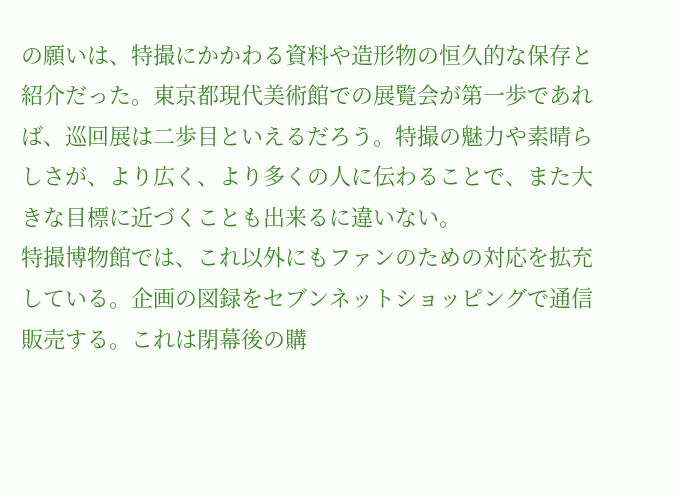の願いは、特撮にかかわる資料や造形物の恒久的な保存と紹介だった。東京都現代美術館での展覧会が第一歩であれば、巡回展は二歩目といえるだろう。特撮の魅力や素晴らしさが、より広く、より多くの人に伝わることで、また大きな目標に近づくことも出来るに違いない。
特撮博物館では、これ以外にもファンのための対応を拡充している。企画の図録をセブンネットショッピングで通信販売する。これは閉幕後の購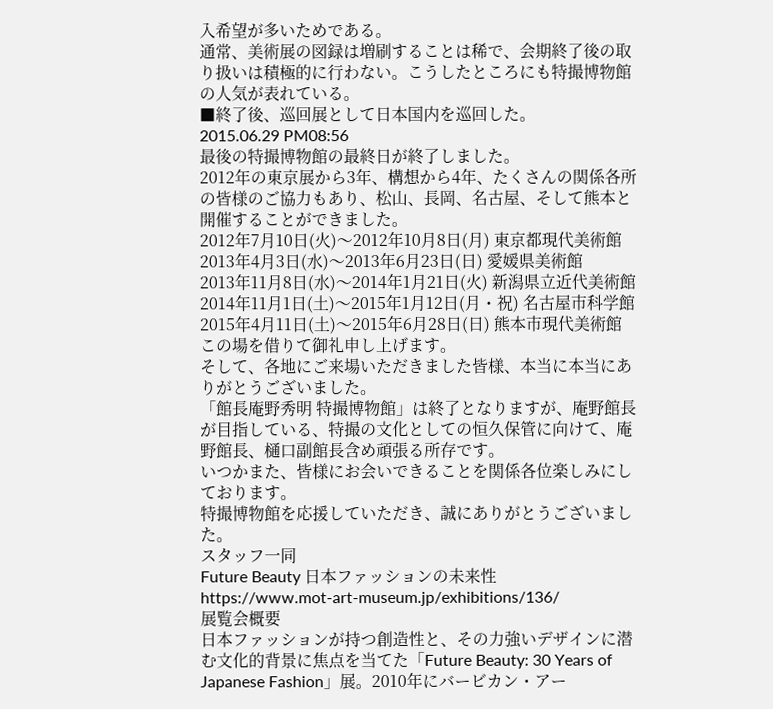入希望が多いためである。
通常、美術展の図録は増刷することは稀で、会期終了後の取り扱いは積極的に行わない。こうしたところにも特撮博物館の人気が表れている。
■終了後、巡回展として日本国内を巡回した。
2015.06.29 PM08:56
最後の特撮博物館の最終日が終了しました。
2012年の東京展から3年、構想から4年、たくさんの関係各所の皆様のご協力もあり、松山、長岡、名古屋、そして熊本と開催することができました。
2012年7月10日(火)〜2012年10月8日(月) 東京都現代美術館
2013年4月3日(水)〜2013年6月23日(日) 愛媛県美術館
2013年11月8日(水)〜2014年1月21日(火) 新潟県立近代美術館
2014年11月1日(土)〜2015年1月12日(月・祝) 名古屋市科学館
2015年4月11日(土)〜2015年6月28日(日) 熊本市現代美術館
この場を借りて御礼申し上げます。
そして、各地にご来場いただきました皆様、本当に本当にありがとうございました。
「館長庵野秀明 特撮博物館」は終了となりますが、庵野館長が目指している、特撮の文化としての恒久保管に向けて、庵野館長、樋口副館長含め頑張る所存です。
いつかまた、皆様にお会いできることを関係各位楽しみにしております。
特撮博物館を応援していただき、誠にありがとうございました。
スタッフ一同
Future Beauty 日本ファッションの未来性
https://www.mot-art-museum.jp/exhibitions/136/
展覧会概要
日本ファッションが持つ創造性と、その力強いデザインに潜む文化的背景に焦点を当てた「Future Beauty: 30 Years of Japanese Fashion」展。2010年にバービカン・アー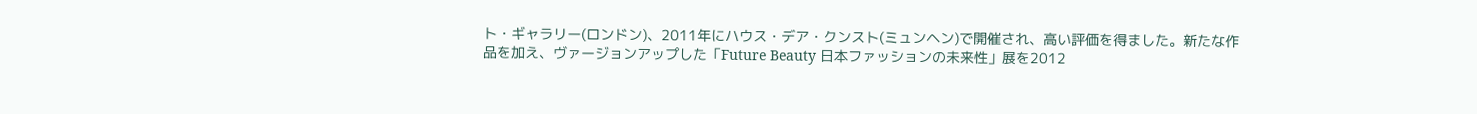ト・ギャラリー(ロンドン)、2011年にハウス・デア・クンスト(ミュンヘン)で開催され、高い評価を得ました。新たな作品を加え、ヴァージョンアップした「Future Beauty 日本ファッションの未来性」展を2012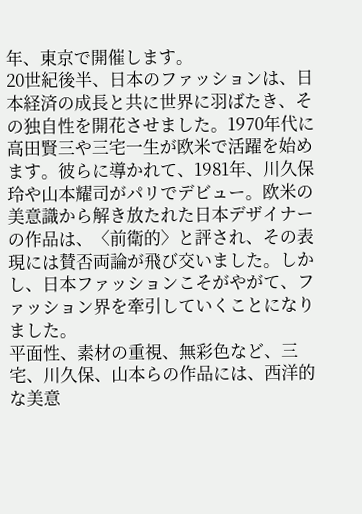年、東京で開催します。
20世紀後半、日本のファッションは、日本経済の成長と共に世界に羽ばたき、その独自性を開花させました。1970年代に高田賢三や三宅一生が欧米で活躍を始めます。彼らに導かれて、1981年、川久保玲や山本耀司がパリでデビュー。欧米の美意識から解き放たれた日本デザイナーの作品は、〈前衛的〉と評され、その表現には賛否両論が飛び交いました。しかし、日本ファッションこそがやがて、ファッション界を牽引していくことになりました。
平面性、素材の重視、無彩色など、三宅、川久保、山本らの作品には、西洋的な美意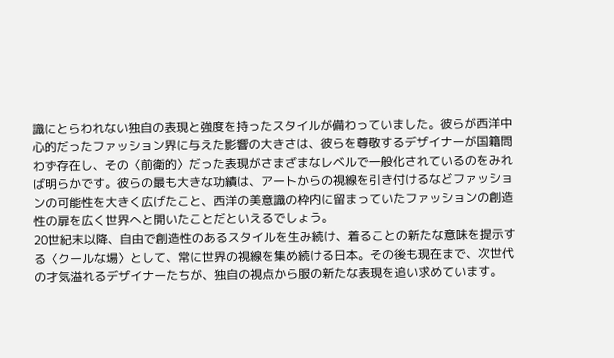識にとらわれない独自の表現と強度を持ったスタイルが備わっていました。彼らが西洋中心的だったファッション界に与えた影響の大きさは、彼らを尊敬するデザイナーが国籍問わず存在し、その〈前衛的〉だった表現がさまざまなレベルで一般化されているのをみれば明らかです。彼らの最も大きな功績は、アートからの視線を引き付けるなどファッションの可能性を大きく広げたこと、西洋の美意識の枠内に留まっていたファッションの創造性の扉を広く世界へと開いたことだといえるでしょう。
20世紀末以降、自由で創造性のあるスタイルを生み続け、着ることの新たな意味を提示する〈クールな場〉として、常に世界の視線を集め続ける日本。その後も現在まで、次世代の才気溢れるデザイナーたちが、独自の視点から服の新たな表現を追い求めています。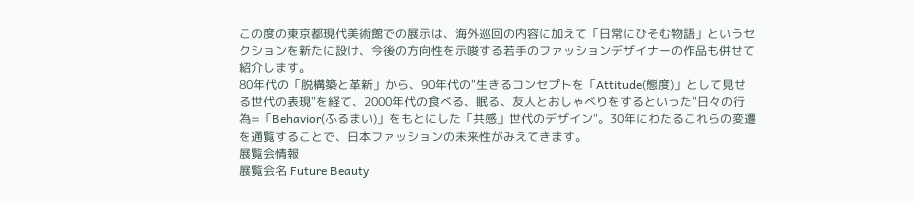この度の東京都現代美術館での展示は、海外巡回の内容に加えて「日常にひそむ物語」というセクションを新たに設け、今後の方向性を示唆する若手のファッションデザイナーの作品も併せて紹介します。
80年代の「脱構築と革新」から、90年代の"生きるコンセプトを「Attitude(態度)」として見せる世代の表現"を経て、2000年代の食べる、眠る、友人とおしゃべりをするといった"日々の行為=「Behavior(ふるまい)」をもとにした「共感」世代のデザイン"。30年にわたるこれらの変遷を通覧することで、日本ファッションの未来性がみえてきます。
展覧会情報
展覧会名 Future Beauty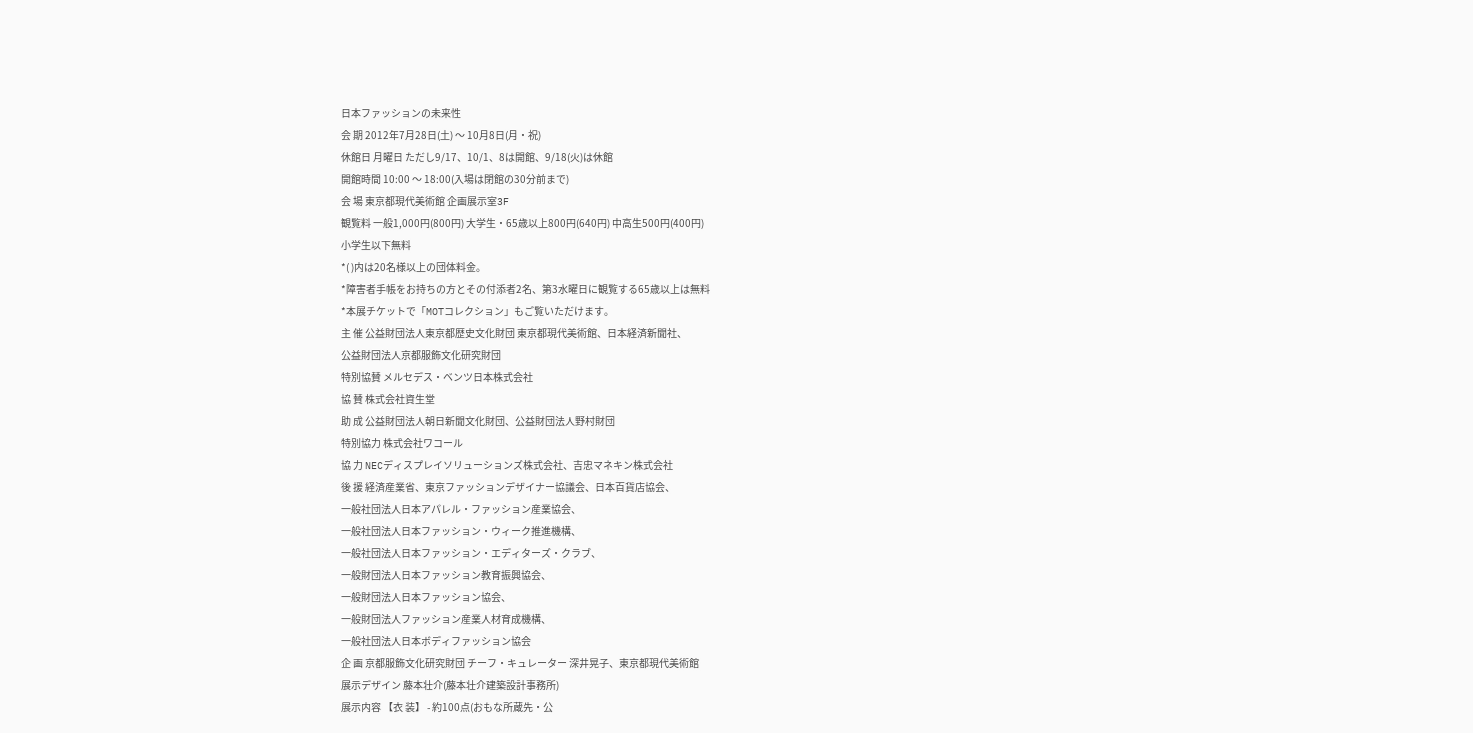日本ファッションの未来性
会 期 2012年7月28日(土) 〜 10月8日(月・祝)
休館日 月曜日 ただし9/17、10/1、8は開館、9/18(火)は休館
開館時間 10:00 〜 18:00(入場は閉館の30分前まで)
会 場 東京都現代美術館 企画展示室3F
観覧料 一般1,000円(800円) 大学生・65歳以上800円(640円) 中高生500円(400円)
小学生以下無料
*( )内は20名様以上の団体料金。
*障害者手帳をお持ちの方とその付添者2名、第3水曜日に観覧する65歳以上は無料
*本展チケットで「MOTコレクション」もご覧いただけます。
主 催 公益財団法人東京都歴史文化財団 東京都現代美術館、日本経済新聞社、
公益財団法人京都服飾文化研究財団
特別協賛 メルセデス・ベンツ日本株式会社
協 賛 株式会社資生堂
助 成 公益財団法人朝日新聞文化財団、公益財団法人野村財団
特別協力 株式会社ワコール
協 力 NECディスプレイソリューションズ株式会社、吉忠マネキン株式会社
後 援 経済産業省、東京ファッションデザイナー協議会、日本百貨店協会、
一般社団法人日本アパレル・ファッション産業協会、
一般社団法人日本ファッション・ウィーク推進機構、
一般社団法人日本ファッション・エディターズ・クラブ、
一般財団法人日本ファッション教育振興協会、
一般財団法人日本ファッション協会、
一般財団法人ファッション産業人材育成機構、
一般社団法人日本ボディファッション協会
企 画 京都服飾文化研究財団 チーフ・キュレーター 深井晃子、東京都現代美術館
展示デザイン 藤本壮介(藤本壮介建築設計事務所)
展示内容 【衣 装】 - 約100点(おもな所蔵先・公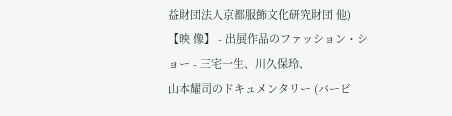益財団法人京都服飾文化研究財団 他)
【映 像】 - 出展作品のファッション・ショー - 三宅一生、川久保玲、
山本耀司のドキュメンタリー (バービ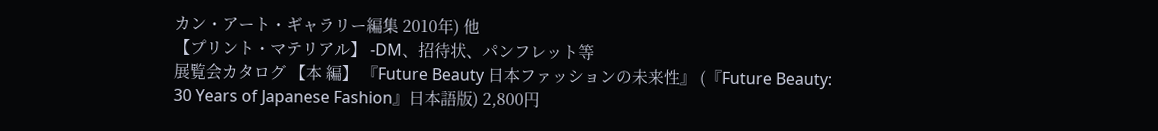カン・アート・ギャラリー編集 2010年) 他
【プリント・マテリアル】 -DM、招待状、パンフレット等
展覧会カタログ 【本 編】 『Future Beauty 日本ファッションの未来性』 (『Future Beauty:
30 Years of Japanese Fashion』日本語版) 2,800円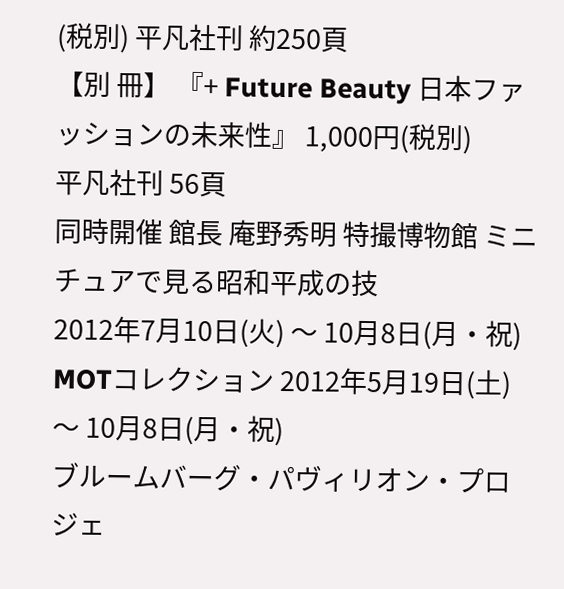(税別) 平凡社刊 約250頁
【別 冊】 『+ Future Beauty 日本ファッションの未来性』 1,000円(税別)
平凡社刊 56頁
同時開催 館長 庵野秀明 特撮博物館 ミニチュアで見る昭和平成の技
2012年7月10日(火) 〜 10月8日(月・祝)
MOTコレクション 2012年5月19日(土) 〜 10月8日(月・祝)
ブルームバーグ・パヴィリオン・プロジェ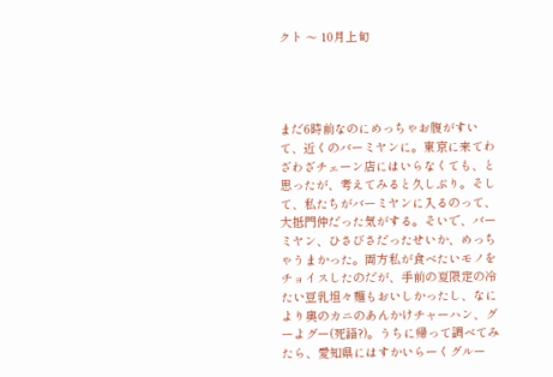クト 〜 10月上旬




まだ6時前なのにめっちゃお腹がすいて、近くのバーミヤンに。東京に来てわざわざチェーン店にはいらなくても、と思ったが、考えてみると久しぶり。そして、私たちがバーミヤンに入るのって、大抵門仲だった気がする。そいで、バーミヤン、ひさびさだったせいか、めっちゃうまかった。両方私が食べたいモノをチョイスしたのだが、手前の夏限定の冷たい豆乳坦々麺もおいしかったし、なにより奥のカニのあんかけチャーハン、グーよグー(死語?)。うちに帰って調べてみたら、愛知県にはすかいらーくグルー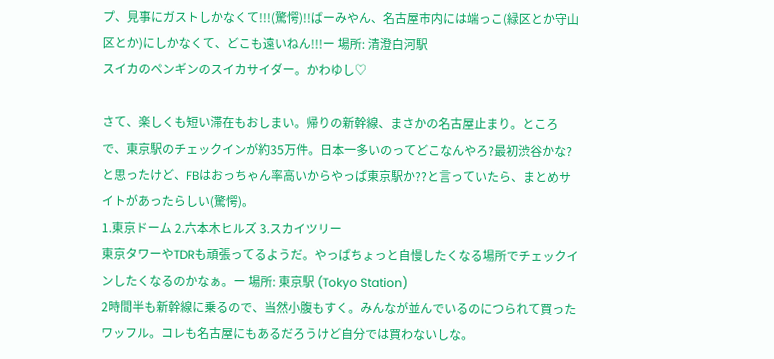プ、見事にガストしかなくて!!!(驚愕)!!ばーみやん、名古屋市内には端っこ(緑区とか守山区とか)にしかなくて、どこも遠いねん!!!ー 場所: 清澄白河駅
スイカのペンギンのスイカサイダー。かわゆし♡

さて、楽しくも短い滞在もおしまい。帰りの新幹線、まさかの名古屋止まり。ところで、東京駅のチェックインが約35万件。日本一多いのってどこなんやろ?最初渋谷かな?と思ったけど、FBはおっちゃん率高いからやっぱ東京駅か??と言っていたら、まとめサイトがあったらしい(驚愕)。
1.東京ドーム 2.六本木ヒルズ 3.スカイツリー
東京タワーやTDRも頑張ってるようだ。やっぱちょっと自慢したくなる場所でチェックインしたくなるのかなぁ。ー 場所: 東京駅 (Tokyo Station)
2時間半も新幹線に乗るので、当然小腹もすく。みんなが並んでいるのにつられて買ったワッフル。コレも名古屋にもあるだろうけど自分では買わないしな。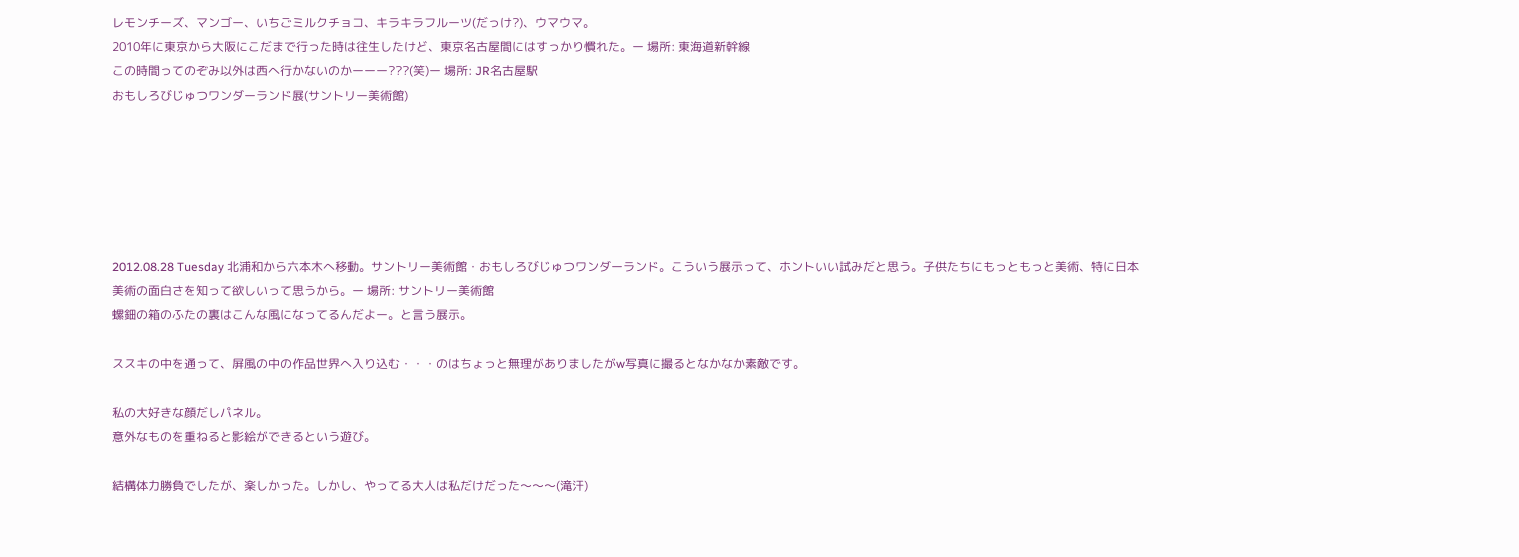レモンチーズ、マンゴー、いちごミルクチョコ、キラキラフルーツ(だっけ?)、ウマウマ。
2010年に東京から大阪にこだまで行った時は往生したけど、東京名古屋間にはすっかり慣れた。ー 場所: 東海道新幹線
この時間ってのぞみ以外は西へ行かないのかーーー???(笑)ー 場所: JR名古屋駅
おもしろびじゅつワンダーランド展(サントリー美術館)






2012.08.28 Tuesday 北浦和から六本木へ移動。サントリー美術館・おもしろびじゅつワンダーランド。こういう展示って、ホントいい試みだと思う。子供たちにもっともっと美術、特に日本美術の面白さを知って欲しいって思うから。ー 場所: サントリー美術館
螺鈿の箱のふたの裏はこんな風になってるんだよー。と言う展示。

ススキの中を通って、屏風の中の作品世界へ入り込む・・・のはちょっと無理がありましたがw写真に撮るとなかなか素敵です。

私の大好きな顔だしパネル。
意外なものを重ねると影絵ができるという遊び。

結構体力勝負でしたが、楽しかった。しかし、やってる大人は私だけだった〜〜〜(滝汗)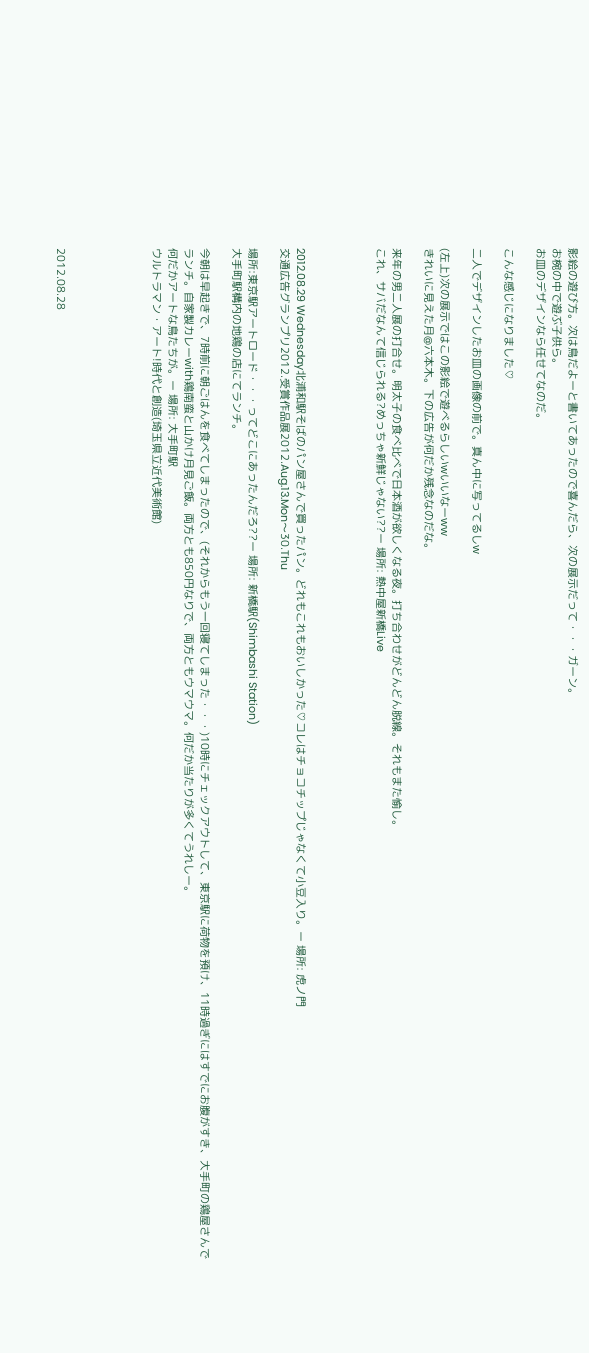影絵の遊び方。次は鳥だよーと書いてあったので喜んだら、次の展示だって・・・ガーン。
お椀の中で遊ぶ子供ら。
お皿のデザインなら任せてなのだ。

こんな感じになりました♡

二人でデザインしたお皿の画像の前で。真ん中に写ってるしw

(左上)次の展示ではこの影絵で遊べるらしいwいいなーww
きれいに見えた月@六本木。下の広告が何だか残念なのだな。

来年の男二人展の打合せ。明太子の食べ比べで日本酒が欲しくなる夜。打ち合わせがどんどん脱線。それもまた愉し。
これ、サバだなんて信じられる?めっちゃ新鮮じゃない??ー 場所: 熱中屋新橋Live




2012.08.29 Wednesday北浦和駅そばのパン屋さんで買ったパン。どれもこれもおいしかった♡コレはチョコチップじゃなくて小豆入り。ー 場所: 虎ノ門
交通広告グランプリ2012.受賞作品展2012.Aug.13.Mon〜30.Thu

場所:東京駅アートロード・・・ってどこにあったんだろ??ー 場所: 新橋駅(Shimbashi Station)
大手町駅構内の地鶏の店にてランチ。

今朝は早起きで、7時前に朝ごはんを食べてしまったので、(それからもう一回寝てしまった・・・)10時にチェックアウトして、東京駅に荷物を預け、11時過ぎにはすでにお腹がすき、大手町の鶏屋さんでランチ。自家製カレーwith鶏南蛮と山かけ月見ご飯。両方とも850円なりで、両方ともウマウマ。何だか当たりが多くてうれしー。
何だかアートな鳥たちが。ー 場所: 大手町駅
ウルトラマン・アート!時代と創造(埼玉県立近代美術館)





2012.08.28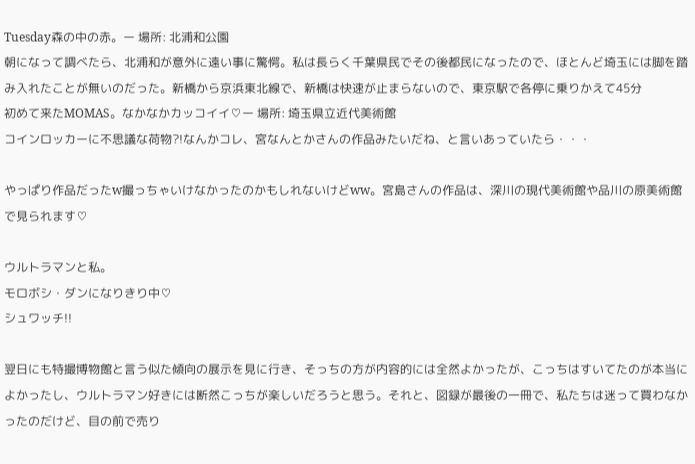Tuesday森の中の赤。ー 場所: 北浦和公園
朝になって調べたら、北浦和が意外に遠い事に驚愕。私は長らく千葉県民でその後都民になったので、ほとんど埼玉には脚を踏み入れたことが無いのだった。新橋から京浜東北線で、新橋は快速が止まらないので、東京駅で各停に乗りかえて45分
初めて来たMOMAS。なかなかカッコイイ♡ー 場所: 埼玉県立近代美術館
コインロッカーに不思議な荷物?!なんかコレ、宮なんとかさんの作品みたいだね、と言いあっていたら・・・

やっぱり作品だったw撮っちゃいけなかったのかもしれないけどww。宮島さんの作品は、深川の現代美術館や品川の原美術館で見られます♡

ウルトラマンと私。
モロボシ・ダンになりきり中♡
シュワッチ!!

翌日にも特撮博物館と言う似た傾向の展示を見に行き、そっちの方が内容的には全然よかったが、こっちはすいてたのが本当によかったし、ウルトラマン好きには断然こっちが楽しいだろうと思う。それと、図録が最後の一冊で、私たちは迷って買わなかったのだけど、目の前で売り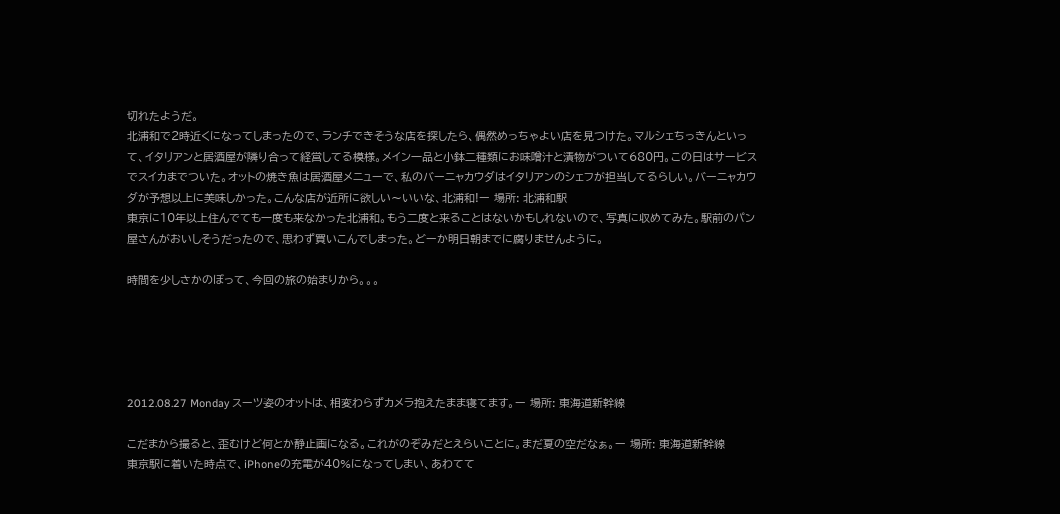切れたようだ。
北浦和で2時近くになってしまったので、ランチできそうな店を探したら、偶然めっちゃよい店を見つけた。マルシェちっきんといって、イタリアンと居酒屋が隣り合って経営してる模様。メイン一品と小鉢二種類にお味噌汁と漬物がついて680円。この日はサービスでスイカまでついた。オットの焼き魚は居酒屋メニューで、私のバーニャカウダはイタリアンのシェフが担当してるらしい。バーニャカウダが予想以上に美味しかった。こんな店が近所に欲しい〜いいな、北浦和!ー 場所: 北浦和駅
東京に10年以上住んでても一度も来なかった北浦和。もう二度と来ることはないかもしれないので、写真に収めてみた。駅前のパン屋さんがおいしそうだったので、思わず買いこんでしまった。どーか明日朝までに腐りませんように。

時間を少しさかのぼって、今回の旅の始まりから。。。





2012.08.27 Monday スーツ姿のオットは、相変わらずカメラ抱えたまま寝てます。ー 場所: 東海道新幹線

こだまから撮ると、歪むけど何とか静止画になる。これがのぞみだとえらいことに。まだ夏の空だなぁ。ー 場所: 東海道新幹線
東京駅に着いた時点で、iPhoneの充電が40%になってしまい、あわてて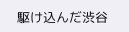駆け込んだ渋谷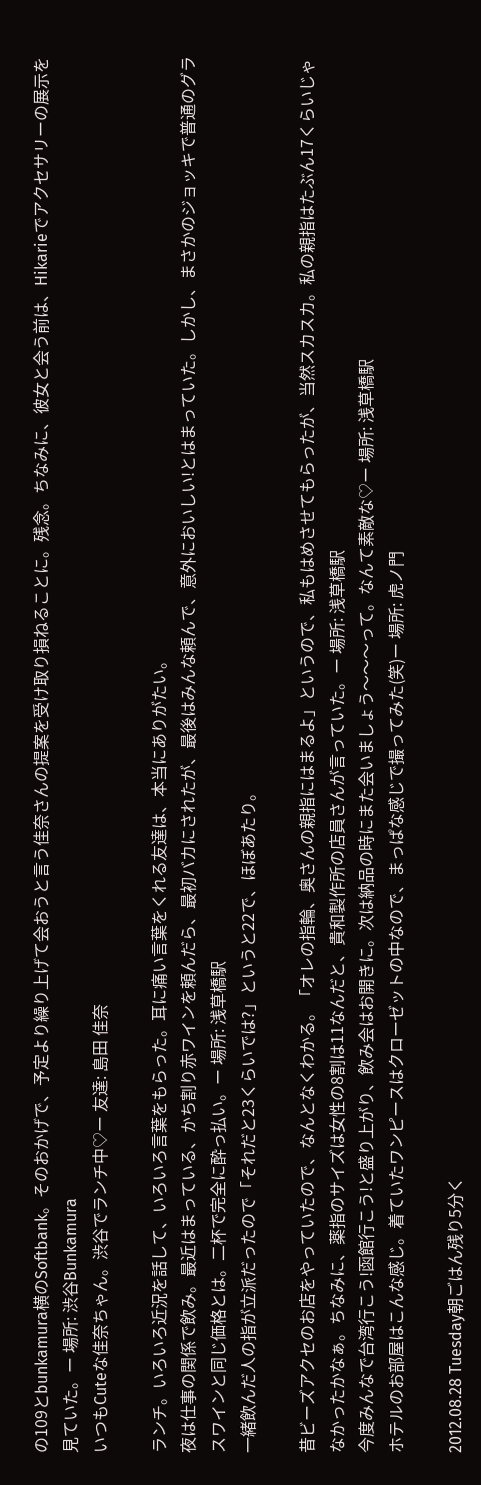の109とbunkamura横のSoftbank。そのおかげで、予定より繰り上げて会おうと言う佳奈さんの提案を受け取り損ねることに。残念。ちなみに、彼女と会う前は、Hikarieでアクセサリーの展示を見ていた。ー 場所: 渋谷Bunkamura
いつもCuteな佳奈ちゃん。渋谷でランチ中♡ー 友達: 島田 佳奈

ランチ。いろいろ近況を話して、いろいろ言葉をもらった。耳に痛い言葉をくれる友達は、本当にありがたい。
夜は仕事の関係で飲み。最近はまっている、かち割り赤ワインを頼んだら、最初バカにされたが、最後はみんな頼んで、意外においしい!とはまっていた。しかし、まさかのジョッキで普通のグラスワインと同じ価格とは。二杯で完全に酔っ払い。ー 場所: 浅草橋駅
一緒飲んだ人の指が立派だったので「それだと23くらいでは?」というと22で、ほぼあたり。

昔ビーズアクセのお店をやっていたので、なんとなくわかる。「オレの指輪、奥さんの親指にはまるよ」というので、私もはめさせてもらったが、当然スカスカ。私の親指はたぶん17くらいじゃなかったかなぁ。ちなみに、薬指のサイズは女性の8割は11なんだと、貴和製作所の店員さんが言っていた。ー 場所: 浅草橋駅
今度みんなで台湾行こう!函館行こう!と盛り上がり、飲み会はお開きに。次は納品の時にまた会いましょう〜〜〜って。なんて素敵な♡ー 場所: 浅草橋駅
ホテルのお部屋はこんな感じ。着ていたワンピースはクローゼットの中なので、まっぱな感じで撮ってみた(笑)ー 場所: 虎ノ門

2012.08.28 Tuesday朝ごはん残り5分く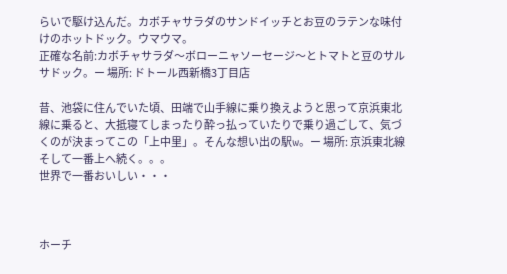らいで駆け込んだ。カボチャサラダのサンドイッチとお豆のラテンな味付けのホットドック。ウマウマ。
正確な名前:カボチャサラダ〜ボローニャソーセージ〜とトマトと豆のサルサドック。ー 場所: ドトール西新橋3丁目店

昔、池袋に住んでいた頃、田端で山手線に乗り換えようと思って京浜東北線に乗ると、大抵寝てしまったり酔っ払っていたりで乗り過ごして、気づくのが決まってこの「上中里」。そんな想い出の駅w。ー 場所: 京浜東北線
そして一番上へ続く。。。
世界で一番おいしい・・・



ホーチ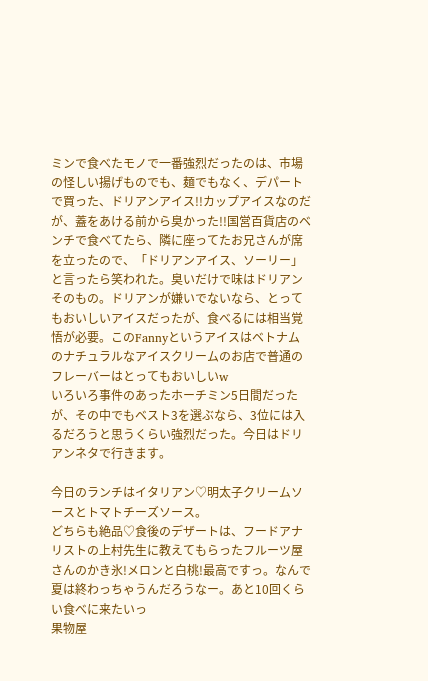ミンで食べたモノで一番強烈だったのは、市場の怪しい揚げものでも、麺でもなく、デパートで買った、ドリアンアイス!!カップアイスなのだが、蓋をあける前から臭かった!!国営百貨店のベンチで食べてたら、隣に座ってたお兄さんが席を立ったので、「ドリアンアイス、ソーリー」と言ったら笑われた。臭いだけで味はドリアンそのもの。ドリアンが嫌いでないなら、とってもおいしいアイスだったが、食べるには相当覚悟が必要。このFannyというアイスはベトナムのナチュラルなアイスクリームのお店で普通のフレーバーはとってもおいしいw
いろいろ事件のあったホーチミン5日間だったが、その中でもベスト3を選ぶなら、3位には入るだろうと思うくらい強烈だった。今日はドリアンネタで行きます。

今日のランチはイタリアン♡明太子クリームソースとトマトチーズソース。
どちらも絶品♡食後のデザートは、フードアナリストの上村先生に教えてもらったフルーツ屋さんのかき氷!メロンと白桃!最高ですっ。なんで夏は終わっちゃうんだろうなー。あと10回くらい食べに来たいっ
果物屋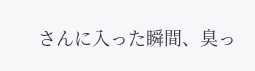さんに入った瞬間、臭っ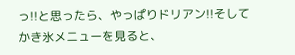っ!!と思ったら、やっぱりドリアン!!そしてかき氷メニューを見ると、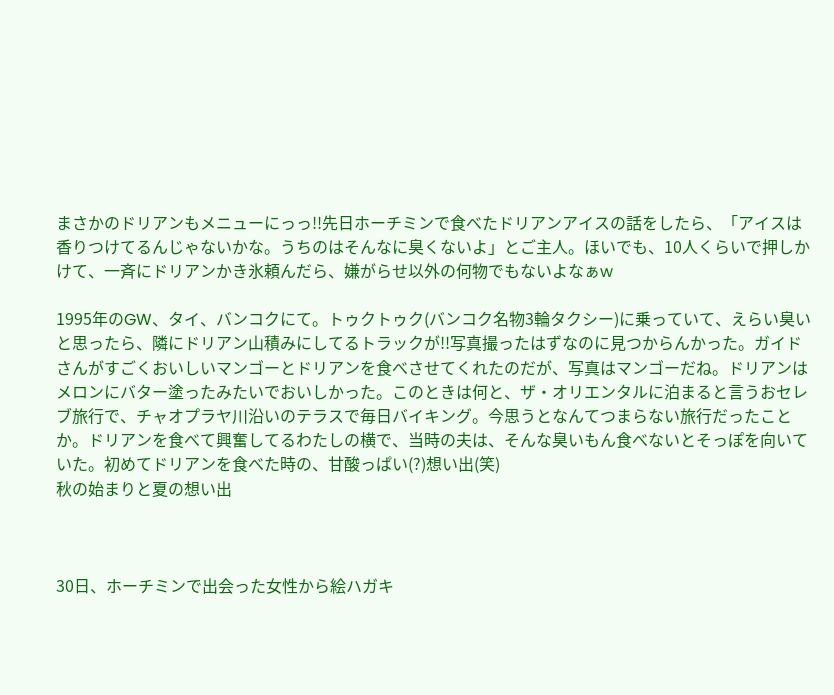まさかのドリアンもメニューにっっ!!先日ホーチミンで食べたドリアンアイスの話をしたら、「アイスは香りつけてるんじゃないかな。うちのはそんなに臭くないよ」とご主人。ほいでも、10人くらいで押しかけて、一斉にドリアンかき氷頼んだら、嫌がらせ以外の何物でもないよなぁw

1995年のGW、タイ、バンコクにて。トゥクトゥク(バンコク名物3輪タクシー)に乗っていて、えらい臭いと思ったら、隣にドリアン山積みにしてるトラックが!!写真撮ったはずなのに見つからんかった。ガイドさんがすごくおいしいマンゴーとドリアンを食べさせてくれたのだが、写真はマンゴーだね。ドリアンはメロンにバター塗ったみたいでおいしかった。このときは何と、ザ・オリエンタルに泊まると言うおセレブ旅行で、チャオプラヤ川沿いのテラスで毎日バイキング。今思うとなんてつまらない旅行だったことか。ドリアンを食べて興奮してるわたしの横で、当時の夫は、そんな臭いもん食べないとそっぽを向いていた。初めてドリアンを食べた時の、甘酸っぱい(?)想い出(笑)
秋の始まりと夏の想い出



30日、ホーチミンで出会った女性から絵ハガキ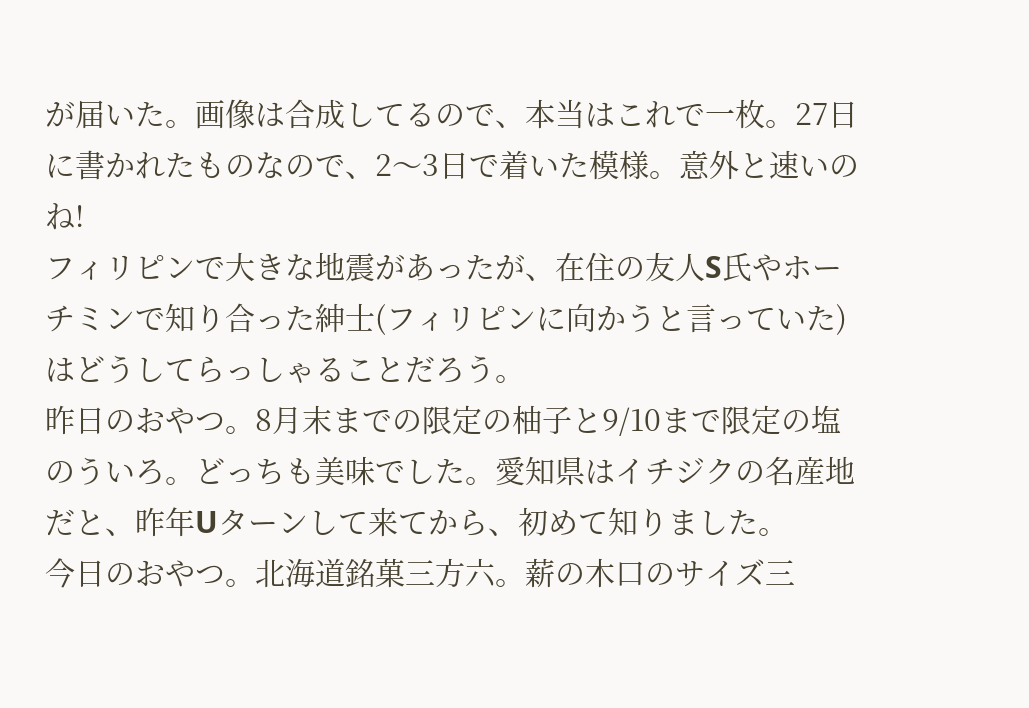が届いた。画像は合成してるので、本当はこれで一枚。27日に書かれたものなので、2〜3日で着いた模様。意外と速いのね!
フィリピンで大きな地震があったが、在住の友人S氏やホーチミンで知り合った紳士(フィリピンに向かうと言っていた)はどうしてらっしゃることだろう。
昨日のおやつ。8月末までの限定の柚子と9/10まで限定の塩のういろ。どっちも美味でした。愛知県はイチジクの名産地だと、昨年Uターンして来てから、初めて知りました。
今日のおやつ。北海道銘菓三方六。薪の木口のサイズ三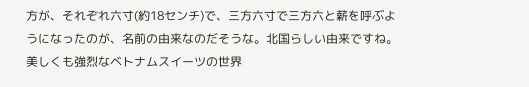方が、それぞれ六寸(約18センチ)で、三方六寸で三方六と薪を呼ぶようになったのが、名前の由来なのだそうな。北国らしい由来ですね。
美しくも強烈なベトナムスイーツの世界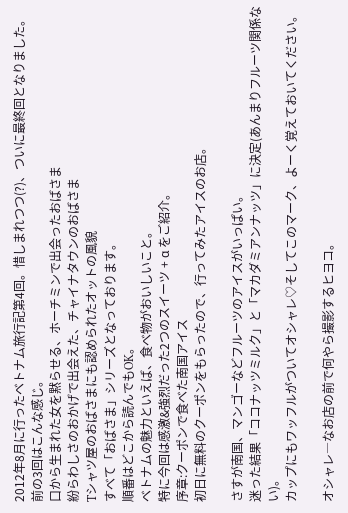2012年8月に行ったベトナム旅行記第4回。惜しまれつつ(?)、ついに最終回となりました。
前の3回はこんな感じ。
口から生まれた女を黙らせる、ホーチミンで出会ったおばさま
紛らわしさのおかげで出会えた、チャイナタウンのおばさま
Tシャツ屋のおばさまにも認められたオットの風貌
すべて「おばさま」シリーズとなっております。
順番はどこから読んでもOK。
ベトナムの魅力といえば、食べ物がおいしいこと。
特に今回は感激&強烈だった2つのスイーツ + α をご紹介。
序章:クーポンで食べた南国アイス
初日に無料のクーポンをもらったので、行ってみたアイスのお店。

さすが南国、マンゴーなどフルーツのアイスがいっぱい。
迷った結果「ココナッツミルク」と「マカダミアンナッツ」に決定(あんまりフルーツ関係ない)。
カップにもワッフルがついてオシャレ♡そしてこのマーク、よーく覚えておいてください。

オシャレ―なお店の前で何やら撮影するヒヨコ。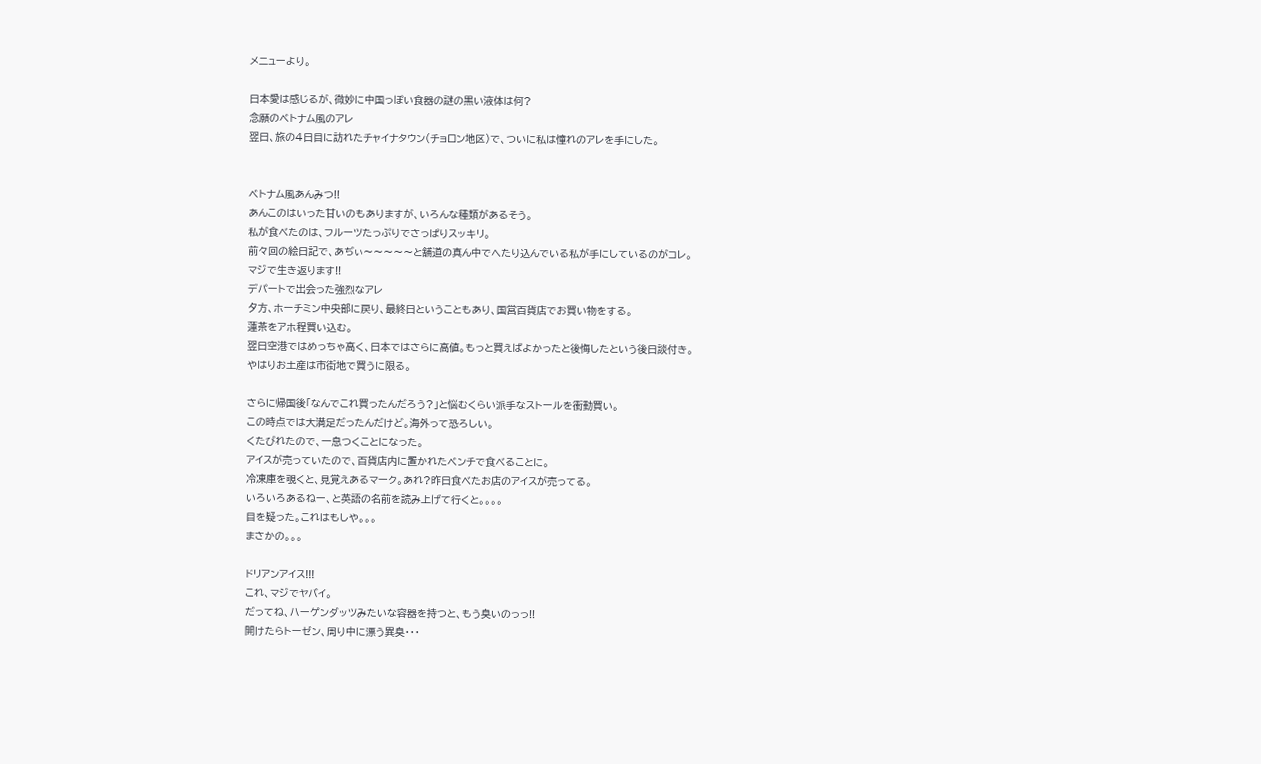メニューより。

日本愛は感じるが、微妙に中国っぽい食器の謎の黒い液体は何?
念願のベトナム風のアレ
翌日、旅の4日目に訪れたチャイナタウン(チョロン地区)で、ついに私は憧れのアレを手にした。


ベトナム風あんみつ!!
あんこのはいった甘いのもありますが、いろんな種類があるそう。
私が食べたのは、フルーツたっぷりでさっぱりスッキリ。
前々回の絵日記で、あぢぃ〜〜〜〜〜と舗道の真ん中でへたり込んでいる私が手にしているのがコレ。
マジで生き返ります!!
デパートで出会った強烈なアレ
夕方、ホーチミン中央部に戻り、最終日ということもあり、国営百貨店でお買い物をする。
蓮茶をアホ程買い込む。
翌日空港ではめっちゃ高く、日本ではさらに高値。もっと買えばよかったと後悔したという後日談付き。
やはりお土産は市街地で買うに限る。

さらに帰国後「なんでこれ買ったんだろう?」と悩むくらい派手なストールを衝動買い。
この時点では大満足だったんだけど。海外って恐ろしい。
くたびれたので、一息つくことになった。
アイスが売っていたので、百貨店内に置かれたベンチで食べることに。
冷凍庫を覗くと、見覚えあるマーク。あれ?昨日食べたお店のアイスが売ってる。
いろいろあるねー、と英語の名前を読み上げて行くと。。。。
目を疑った。これはもしや。。。
まさかの。。。

ドリアンアイス!!!
これ、マジでヤバイ。
だってね、ハーゲンダッツみたいな容器を持つと、もう臭いのっっ!!
開けたらトーゼン、周り中に漂う異臭・・・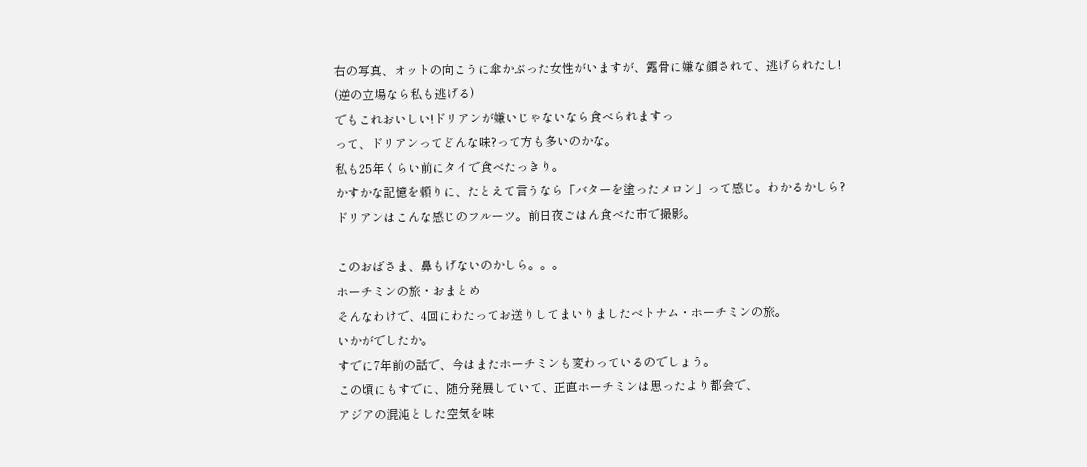右の写真、オットの向こうに傘かぶった女性がいますが、露骨に嫌な顔されて、逃げられたし!
(逆の立場なら私も逃げる)
でもこれおいしい!ドリアンが嫌いじゃないなら食べられますっ
って、ドリアンってどんな味?って方も多いのかな。
私も25年くらい前にタイで食べたっきり。
かすかな記憶を頼りに、たとえて言うなら「バターを塗ったメロン」って感じ。わかるかしら?
ドリアンはこんな感じのフルーツ。前日夜ごはん食べた市で撮影。

このおばさま、鼻もげないのかしら。。。
ホーチミンの旅・おまとめ
そんなわけで、4回にわたってお送りしてまいりましたベトナム・ホーチミンの旅。
いかがでしたか。
すでに7年前の話で、今はまたホーチミンも変わっているのでしょう。
この頃にもすでに、随分発展していて、正直ホーチミンは思ったより都会で、
アジアの混沌とした空気を味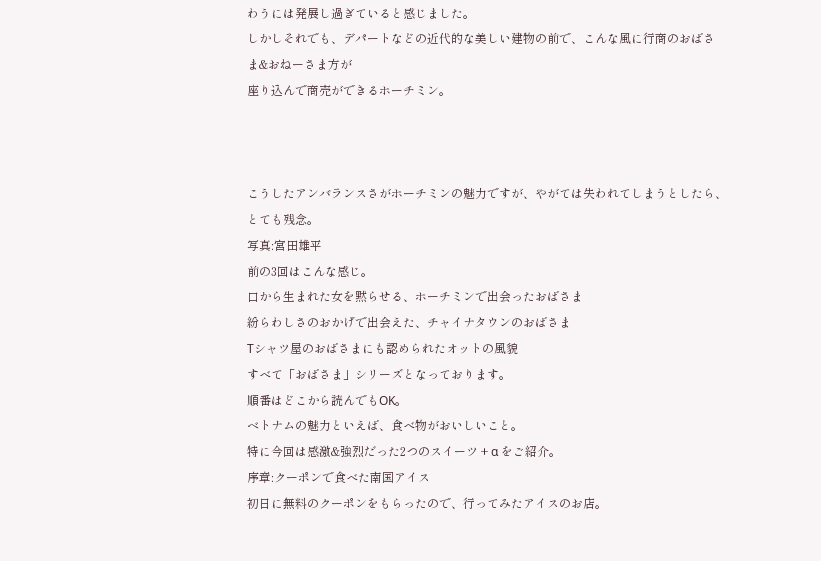わうには発展し過ぎていると感じました。
しかしそれでも、デパートなどの近代的な美しい建物の前で、こんな風に行商のおばさま&おねーさま方が
座り込んで商売ができるホーチミン。



こうしたアンバランスさがホーチミンの魅力ですが、やがては失われてしまうとしたら、とても残念。
写真:宮田雄平
前の3回はこんな感じ。
口から生まれた女を黙らせる、ホーチミンで出会ったおばさま
紛らわしさのおかげで出会えた、チャイナタウンのおばさま
Tシャツ屋のおばさまにも認められたオットの風貌
すべて「おばさま」シリーズとなっております。
順番はどこから読んでもOK。
ベトナムの魅力といえば、食べ物がおいしいこと。
特に今回は感激&強烈だった2つのスイーツ + α をご紹介。
序章:クーポンで食べた南国アイス
初日に無料のクーポンをもらったので、行ってみたアイスのお店。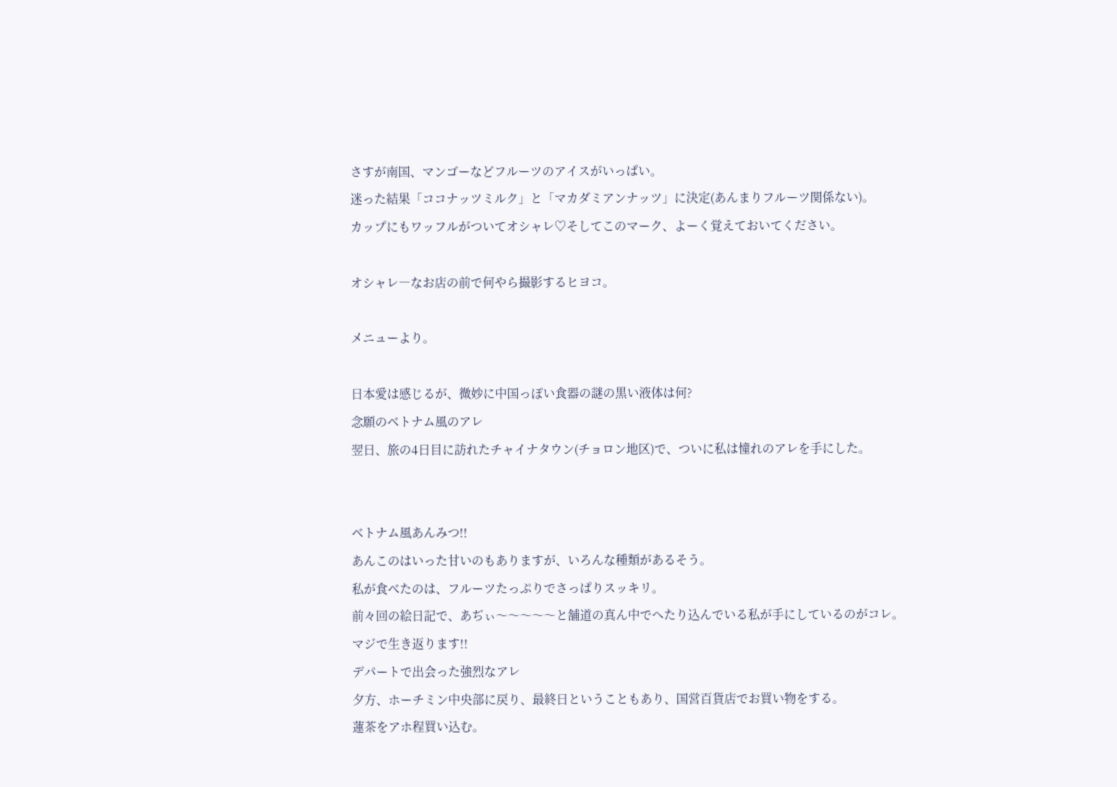さすが南国、マンゴーなどフルーツのアイスがいっぱい。
迷った結果「ココナッツミルク」と「マカダミアンナッツ」に決定(あんまりフルーツ関係ない)。
カップにもワッフルがついてオシャレ♡そしてこのマーク、よーく覚えておいてください。

オシャレ―なお店の前で何やら撮影するヒヨコ。

メニューより。

日本愛は感じるが、微妙に中国っぽい食器の謎の黒い液体は何?
念願のベトナム風のアレ
翌日、旅の4日目に訪れたチャイナタウン(チョロン地区)で、ついに私は憧れのアレを手にした。


ベトナム風あんみつ!!
あんこのはいった甘いのもありますが、いろんな種類があるそう。
私が食べたのは、フルーツたっぷりでさっぱりスッキリ。
前々回の絵日記で、あぢぃ〜〜〜〜〜と舗道の真ん中でへたり込んでいる私が手にしているのがコレ。
マジで生き返ります!!
デパートで出会った強烈なアレ
夕方、ホーチミン中央部に戻り、最終日ということもあり、国営百貨店でお買い物をする。
蓮茶をアホ程買い込む。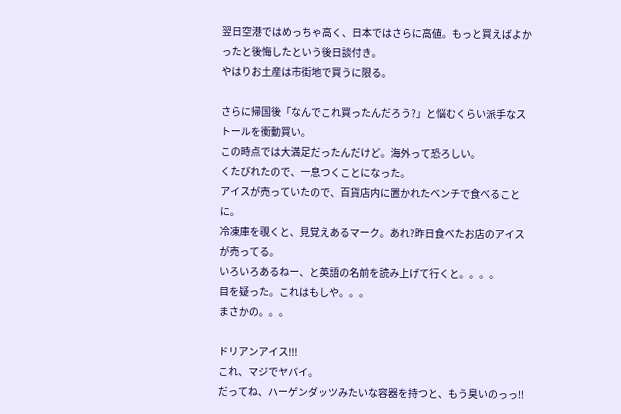翌日空港ではめっちゃ高く、日本ではさらに高値。もっと買えばよかったと後悔したという後日談付き。
やはりお土産は市街地で買うに限る。

さらに帰国後「なんでこれ買ったんだろう?」と悩むくらい派手なストールを衝動買い。
この時点では大満足だったんだけど。海外って恐ろしい。
くたびれたので、一息つくことになった。
アイスが売っていたので、百貨店内に置かれたベンチで食べることに。
冷凍庫を覗くと、見覚えあるマーク。あれ?昨日食べたお店のアイスが売ってる。
いろいろあるねー、と英語の名前を読み上げて行くと。。。。
目を疑った。これはもしや。。。
まさかの。。。

ドリアンアイス!!!
これ、マジでヤバイ。
だってね、ハーゲンダッツみたいな容器を持つと、もう臭いのっっ!!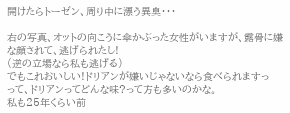開けたらトーゼン、周り中に漂う異臭・・・

右の写真、オットの向こうに傘かぶった女性がいますが、露骨に嫌な顔されて、逃げられたし!
(逆の立場なら私も逃げる)
でもこれおいしい!ドリアンが嫌いじゃないなら食べられますっ
って、ドリアンってどんな味?って方も多いのかな。
私も25年くらい前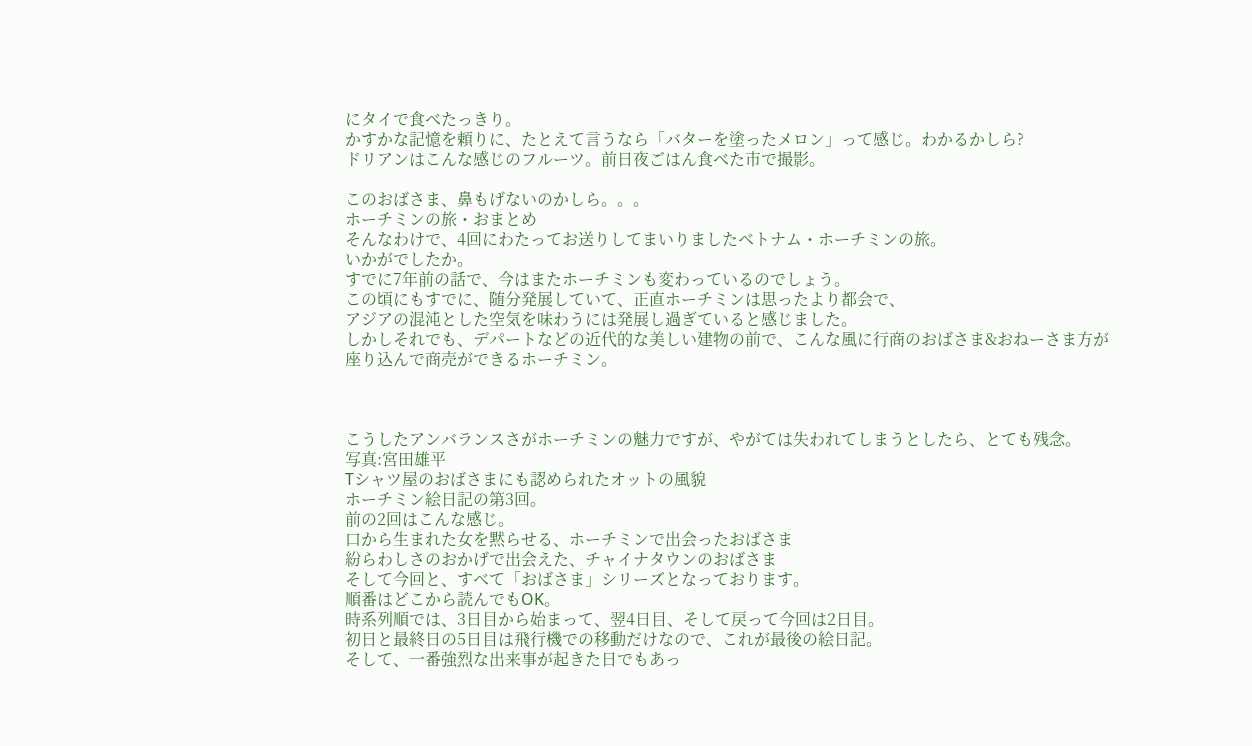にタイで食べたっきり。
かすかな記憶を頼りに、たとえて言うなら「バターを塗ったメロン」って感じ。わかるかしら?
ドリアンはこんな感じのフルーツ。前日夜ごはん食べた市で撮影。

このおばさま、鼻もげないのかしら。。。
ホーチミンの旅・おまとめ
そんなわけで、4回にわたってお送りしてまいりましたベトナム・ホーチミンの旅。
いかがでしたか。
すでに7年前の話で、今はまたホーチミンも変わっているのでしょう。
この頃にもすでに、随分発展していて、正直ホーチミンは思ったより都会で、
アジアの混沌とした空気を味わうには発展し過ぎていると感じました。
しかしそれでも、デパートなどの近代的な美しい建物の前で、こんな風に行商のおばさま&おねーさま方が
座り込んで商売ができるホーチミン。



こうしたアンバランスさがホーチミンの魅力ですが、やがては失われてしまうとしたら、とても残念。
写真:宮田雄平
Tシャツ屋のおばさまにも認められたオットの風貌
ホーチミン絵日記の第3回。
前の2回はこんな感じ。
口から生まれた女を黙らせる、ホーチミンで出会ったおばさま
紛らわしさのおかげで出会えた、チャイナタウンのおばさま
そして今回と、すべて「おばさま」シリーズとなっております。
順番はどこから読んでもOK。
時系列順では、3日目から始まって、翌4日目、そして戻って今回は2日目。
初日と最終日の5日目は飛行機での移動だけなので、これが最後の絵日記。
そして、一番強烈な出来事が起きた日でもあっ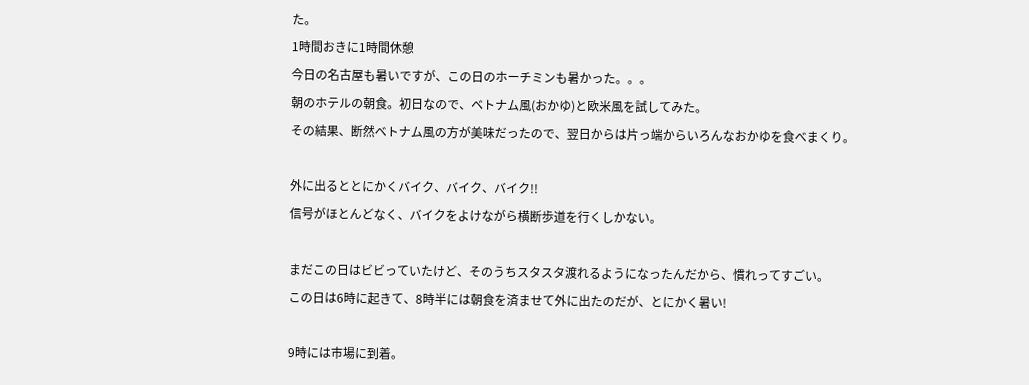た。
1時間おきに1時間休憩
今日の名古屋も暑いですが、この日のホーチミンも暑かった。。。
朝のホテルの朝食。初日なので、ベトナム風(おかゆ)と欧米風を試してみた。
その結果、断然ベトナム風の方が美味だったので、翌日からは片っ端からいろんなおかゆを食べまくり。

外に出るととにかくバイク、バイク、バイク!!
信号がほとんどなく、バイクをよけながら横断歩道を行くしかない。

まだこの日はビビっていたけど、そのうちスタスタ渡れるようになったんだから、慣れってすごい。
この日は6時に起きて、8時半には朝食を済ませて外に出たのだが、とにかく暑い!

9時には市場に到着。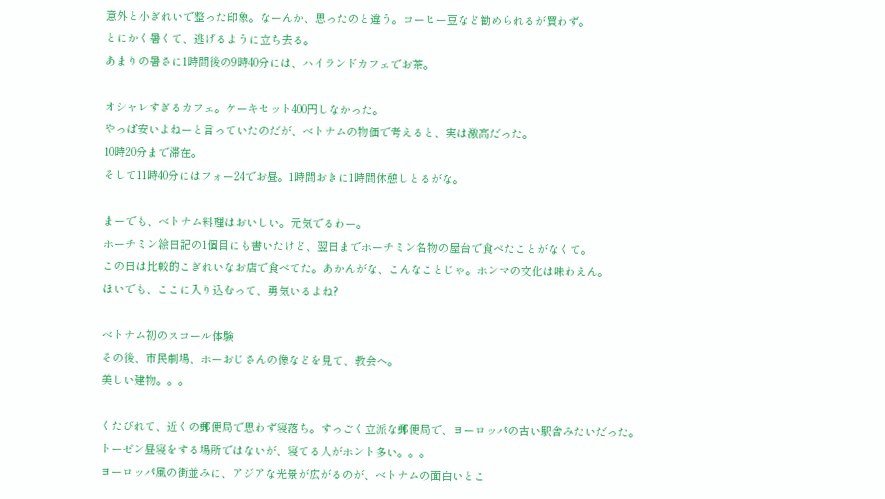意外と小ぎれいで整った印象。なーんか、思ったのと違う。コーヒー豆など勧められるが買わず。
とにかく暑くて、逃げるように立ち去る。
あまりの暑さに1時間後の9時40分には、ハイランドカフェでお茶。

オシャレすぎるカフェ。ケーキセット400円しなかった。
やっぱ安いよねーと言っていたのだが、ベトナムの物価で考えると、実は激高だった。
10時20分まで滞在。
そして11時40分にはフォー24でお昼。1時間おきに1時間休憩しとるがな。

まーでも、ベトナム料理はおいしい。元気でるわー。
ホーチミン絵日記の1個目にも書いたけど、翌日までホーチミン名物の屋台で食べたことがなくて。
この日は比較的こぎれいなお店で食べてた。あかんがな、こんなことじゃ。ホンマの文化は味わえん。
ほいでも、ここに入り込むって、勇気いるよね?

ベトナム初のスコール体験
その後、市民劇場、ホーおじさんの像などを見て、教会へ。
美しい建物。。。

くたびれて、近くの郵便局で思わず寝落ち。すっごく立派な郵便局で、ヨーロッパの古い駅舎みたいだった。
トーゼン昼寝をする場所ではないが、寝てる人がホント多い。。。
ヨーロッパ風の街並みに、アジアな光景が広がるのが、ベトナムの面白いとこ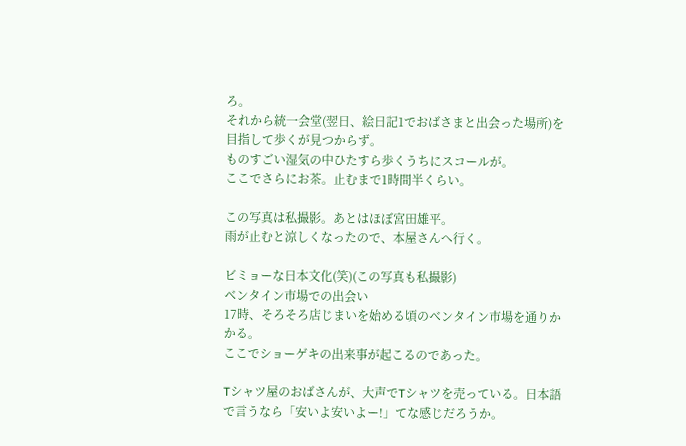ろ。
それから統一会堂(翌日、絵日記1でおばさまと出会った場所)を目指して歩くが見つからず。
ものすごい湿気の中ひたすら歩くうちにスコールが。
ここでさらにお茶。止むまで1時間半くらい。

この写真は私撮影。あとはほぼ宮田雄平。
雨が止むと涼しくなったので、本屋さんへ行く。

ビミョーな日本文化(笑)(この写真も私撮影)
ベンタイン市場での出会い
17時、そろそろ店じまいを始める頃のベンタイン市場を通りかかる。
ここでショーゲキの出来事が起こるのであった。

Tシャツ屋のおばさんが、大声でTシャツを売っている。日本語で言うなら「安いよ安いよー!」てな感じだろうか。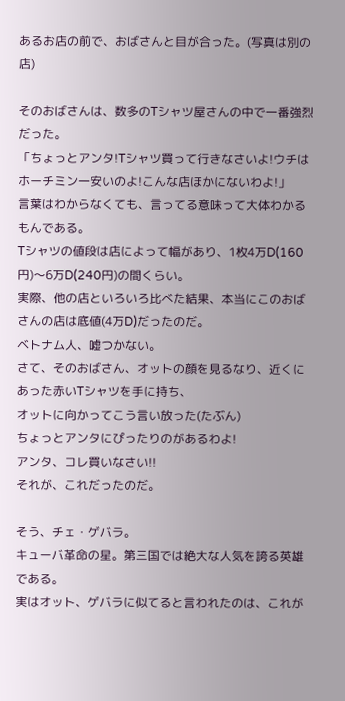あるお店の前で、おばさんと目が合った。(写真は別の店)

そのおばさんは、数多のTシャツ屋さんの中で一番強烈だった。
「ちょっとアンタ!Tシャツ買って行きなさいよ!ウチはホーチミン一安いのよ!こんな店ほかにないわよ!」
言葉はわからなくても、言ってる意味って大体わかるもんである。
Tシャツの値段は店によって幅があり、1枚4万D(160円)〜6万D(240円)の間くらい。
実際、他の店といろいろ比べた結果、本当にこのおばさんの店は底値(4万D)だったのだ。
ベトナム人、嘘つかない。
さて、そのおばさん、オットの顔を見るなり、近くにあった赤いTシャツを手に持ち、
オットに向かってこう言い放った(たぶん)
ちょっとアンタにぴったりのがあるわよ!
アンタ、コレ買いなさい!!
それが、これだったのだ。

そう、チェ・ゲバラ。
キューバ革命の星。第三国では絶大な人気を誇る英雄である。
実はオット、ゲバラに似てると言われたのは、これが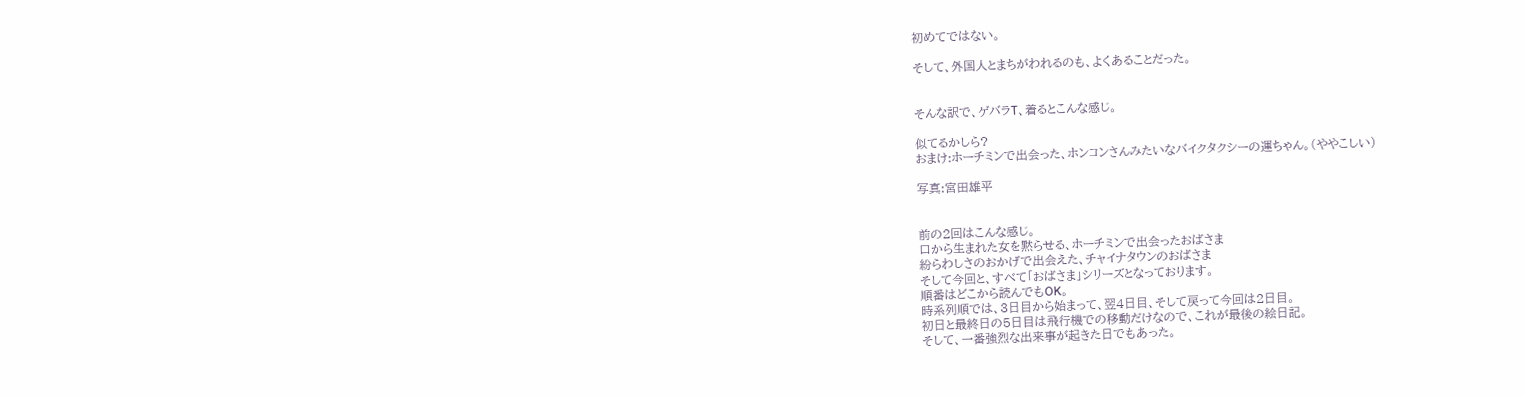初めてではない。

そして、外国人とまちがわれるのも、よくあることだった。


そんな訳で、ゲバラT、着るとこんな感じ。

似てるかしら?
おまけ:ホーチミンで出会った、ホンコンさんみたいなバイクタクシーの運ちゃん。(ややこしい)

写真:宮田雄平


前の2回はこんな感じ。
口から生まれた女を黙らせる、ホーチミンで出会ったおばさま
紛らわしさのおかげで出会えた、チャイナタウンのおばさま
そして今回と、すべて「おばさま」シリーズとなっております。
順番はどこから読んでもOK。
時系列順では、3日目から始まって、翌4日目、そして戻って今回は2日目。
初日と最終日の5日目は飛行機での移動だけなので、これが最後の絵日記。
そして、一番強烈な出来事が起きた日でもあった。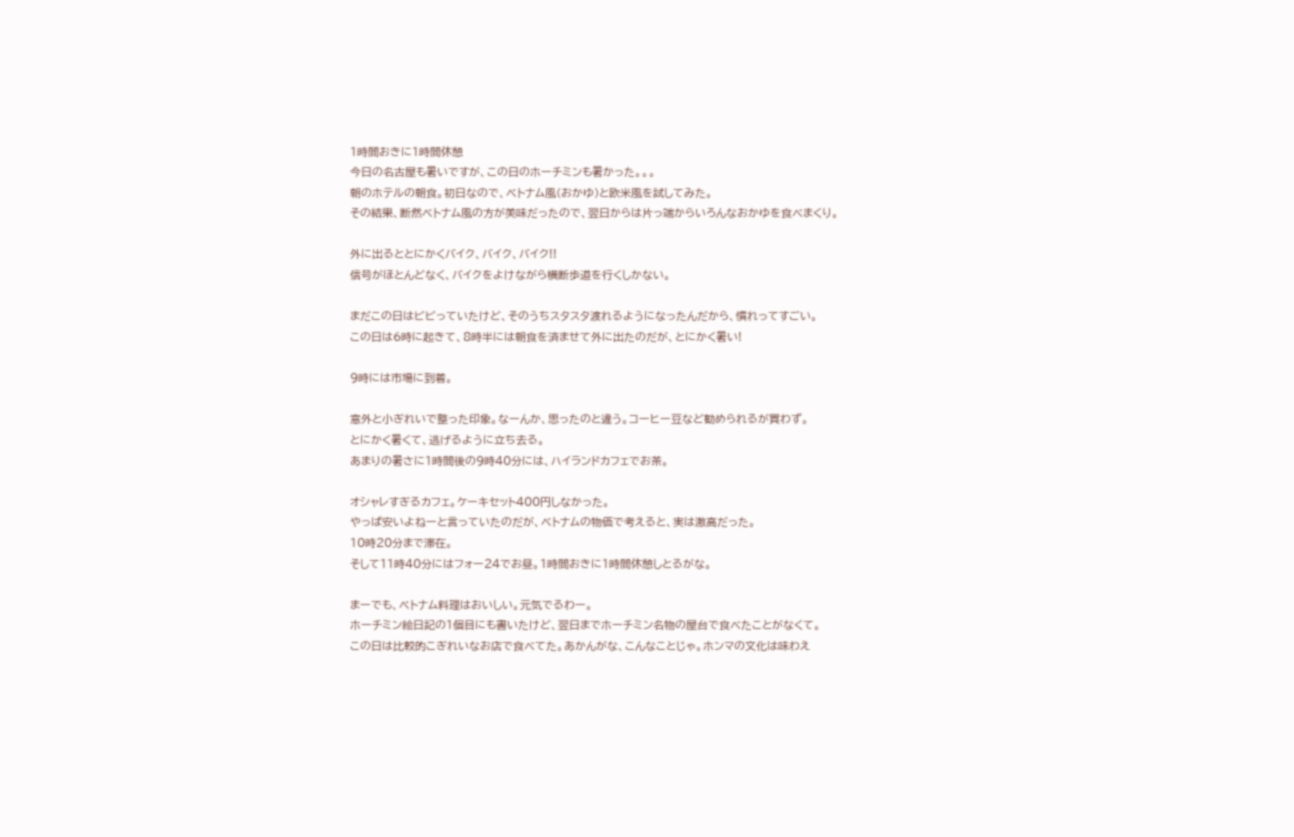1時間おきに1時間休憩
今日の名古屋も暑いですが、この日のホーチミンも暑かった。。。
朝のホテルの朝食。初日なので、ベトナム風(おかゆ)と欧米風を試してみた。
その結果、断然ベトナム風の方が美味だったので、翌日からは片っ端からいろんなおかゆを食べまくり。

外に出るととにかくバイク、バイク、バイク!!
信号がほとんどなく、バイクをよけながら横断歩道を行くしかない。

まだこの日はビビっていたけど、そのうちスタスタ渡れるようになったんだから、慣れってすごい。
この日は6時に起きて、8時半には朝食を済ませて外に出たのだが、とにかく暑い!

9時には市場に到着。

意外と小ぎれいで整った印象。なーんか、思ったのと違う。コーヒー豆など勧められるが買わず。
とにかく暑くて、逃げるように立ち去る。
あまりの暑さに1時間後の9時40分には、ハイランドカフェでお茶。

オシャレすぎるカフェ。ケーキセット400円しなかった。
やっぱ安いよねーと言っていたのだが、ベトナムの物価で考えると、実は激高だった。
10時20分まで滞在。
そして11時40分にはフォー24でお昼。1時間おきに1時間休憩しとるがな。

まーでも、ベトナム料理はおいしい。元気でるわー。
ホーチミン絵日記の1個目にも書いたけど、翌日までホーチミン名物の屋台で食べたことがなくて。
この日は比較的こぎれいなお店で食べてた。あかんがな、こんなことじゃ。ホンマの文化は味わえ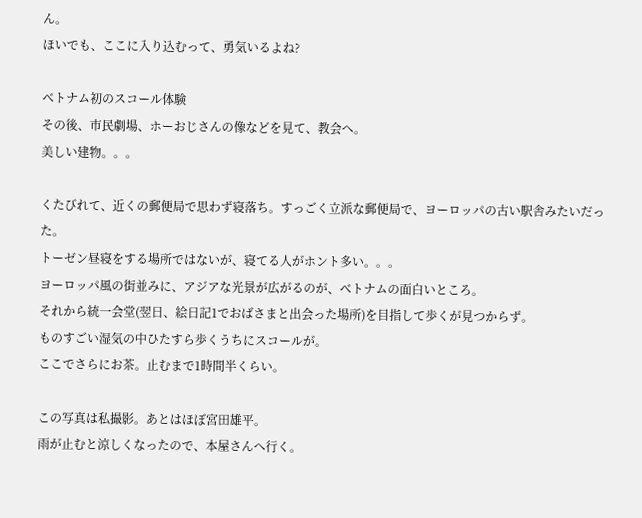ん。
ほいでも、ここに入り込むって、勇気いるよね?

ベトナム初のスコール体験
その後、市民劇場、ホーおじさんの像などを見て、教会へ。
美しい建物。。。

くたびれて、近くの郵便局で思わず寝落ち。すっごく立派な郵便局で、ヨーロッパの古い駅舎みたいだった。
トーゼン昼寝をする場所ではないが、寝てる人がホント多い。。。
ヨーロッパ風の街並みに、アジアな光景が広がるのが、ベトナムの面白いところ。
それから統一会堂(翌日、絵日記1でおばさまと出会った場所)を目指して歩くが見つからず。
ものすごい湿気の中ひたすら歩くうちにスコールが。
ここでさらにお茶。止むまで1時間半くらい。

この写真は私撮影。あとはほぼ宮田雄平。
雨が止むと涼しくなったので、本屋さんへ行く。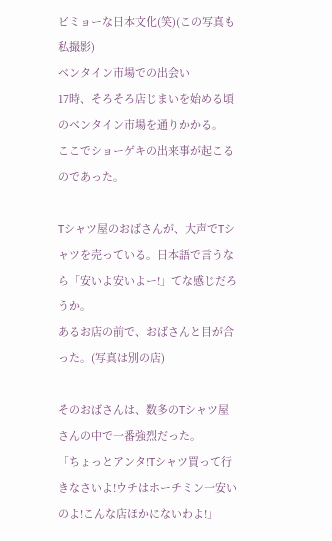ビミョーな日本文化(笑)(この写真も私撮影)
ベンタイン市場での出会い
17時、そろそろ店じまいを始める頃のベンタイン市場を通りかかる。
ここでショーゲキの出来事が起こるのであった。

Tシャツ屋のおばさんが、大声でTシャツを売っている。日本語で言うなら「安いよ安いよー!」てな感じだろうか。
あるお店の前で、おばさんと目が合った。(写真は別の店)

そのおばさんは、数多のTシャツ屋さんの中で一番強烈だった。
「ちょっとアンタ!Tシャツ買って行きなさいよ!ウチはホーチミン一安いのよ!こんな店ほかにないわよ!」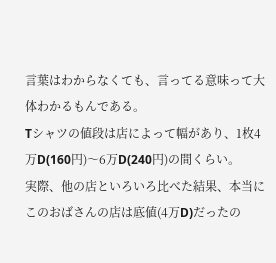言葉はわからなくても、言ってる意味って大体わかるもんである。
Tシャツの値段は店によって幅があり、1枚4万D(160円)〜6万D(240円)の間くらい。
実際、他の店といろいろ比べた結果、本当にこのおばさんの店は底値(4万D)だったの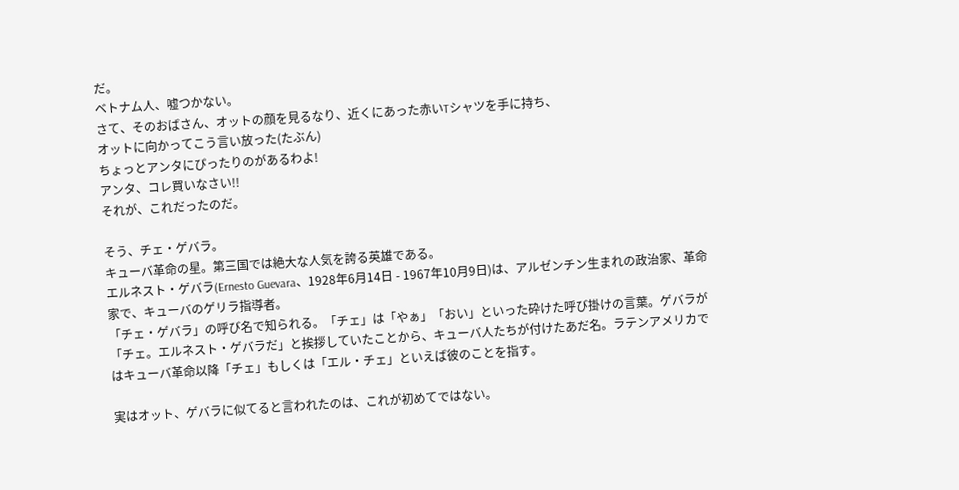だ。
ベトナム人、嘘つかない。
さて、そのおばさん、オットの顔を見るなり、近くにあった赤いTシャツを手に持ち、
オットに向かってこう言い放った(たぶん)
ちょっとアンタにぴったりのがあるわよ!
アンタ、コレ買いなさい!!
それが、これだったのだ。

そう、チェ・ゲバラ。
キューバ革命の星。第三国では絶大な人気を誇る英雄である。
エルネスト・ゲバラ(Ernesto Guevara、1928年6月14日 - 1967年10月9日)は、アルゼンチン生まれの政治家、革命家で、キューバのゲリラ指導者。
「チェ・ゲバラ」の呼び名で知られる。「チェ」は「やぁ」「おい」といった砕けた呼び掛けの言葉。ゲバラが「チェ。エルネスト・ゲバラだ」と挨拶していたことから、キューバ人たちが付けたあだ名。ラテンアメリカではキューバ革命以降「チェ」もしくは「エル・チェ」といえば彼のことを指す。

実はオット、ゲバラに似てると言われたのは、これが初めてではない。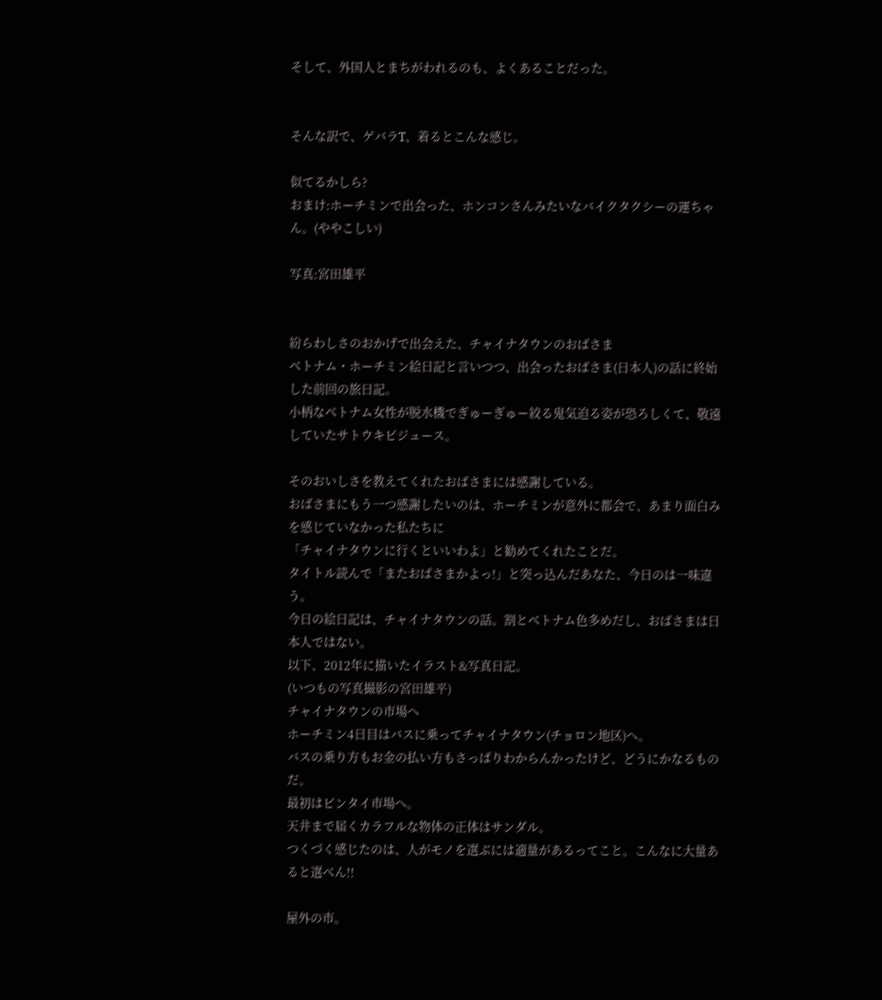そして、外国人とまちがわれるのも、よくあることだった。


そんな訳で、ゲバラT、着るとこんな感じ。

似てるかしら?
おまけ:ホーチミンで出会った、ホンコンさんみたいなバイクタクシーの運ちゃん。(ややこしい)

写真:宮田雄平


紛らわしさのおかげで出会えた、チャイナタウンのおばさま
ベトナム・ホーチミン絵日記と言いつつ、出会ったおばさま(日本人)の話に終始した前回の旅日記。
小柄なベトナム女性が脱水機でぎゅーぎゅー絞る鬼気迫る姿が恐ろしくて、敬遠していたサトウキビジュース。

そのおいしさを教えてくれたおばさまには感謝している。
おばさまにもう一つ感謝したいのは、ホーチミンが意外に都会で、あまり面白みを感じていなかった私たちに
「チャイナタウンに行くといいわよ」と勧めてくれたことだ。
タイトル読んで「またおばさまかよっ!」と突っ込んだあなた、今日のは一味違う。
今日の絵日記は、チャイナタウンの話。割とベトナム色多めだし、おばさまは日本人ではない。
以下、2012年に描いたイラスト&写真日記。
(いつもの写真撮影の宮田雄平)
チャイナタウンの市場へ
ホーチミン4日目はバスに乗ってチャイナタウン(チョロン地区)へ。
バスの乗り方もお金の払い方もさっぱりわからんかったけど、どうにかなるものだ。
最初はビンタイ市場へ。
天井まで届くカラフルな物体の正体はサンダル。
つくづく感じたのは、人がモノを選ぶには適量があるってこと。こんなに大量あると選べん!!

屋外の市。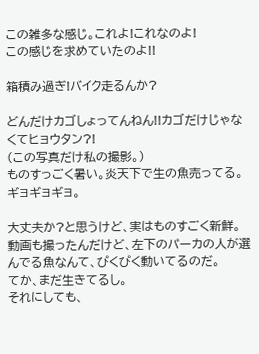この雑多な感じ。これよ!これなのよ!
この感じを求めていたのよ!!

箱積み過ぎ!バイク走るんか?

どんだけカゴしょってんねん!!カゴだけじゃなくてヒョウタン?!
(この写真だけ私の撮影。)
ものすっごく暑い。炎天下で生の魚売ってる。ギョギョギョ。

大丈夫か?と思うけど、実はものすごく新鮮。
動画も撮ったんだけど、左下のパーカの人が選んでる魚なんて、ぴくぴく動いてるのだ。
てか、まだ生きてるし。
それにしても、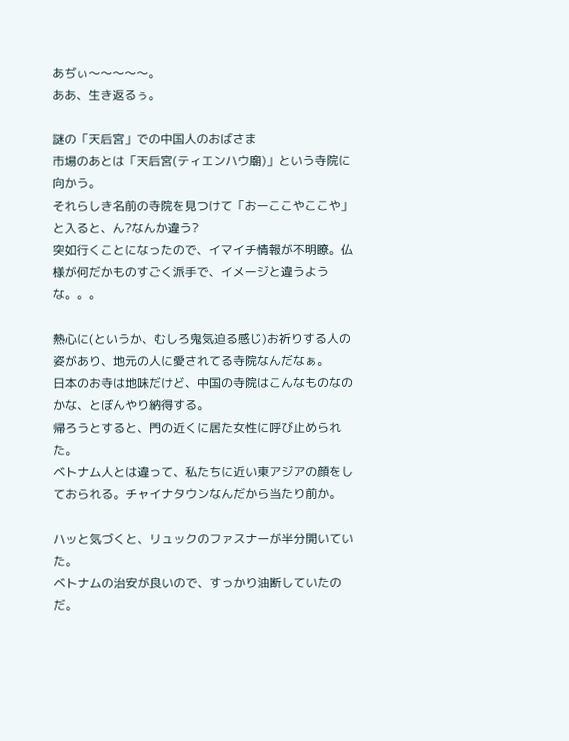あぢぃ〜〜〜〜〜。
ああ、生き返るぅ。

謎の「天后宮」での中国人のおばさま
市場のあとは「天后宮(ティエンハウ廟)」という寺院に向かう。
それらしき名前の寺院を見つけて「おーここやここや」と入ると、ん?なんか違う?
突如行くことになったので、イマイチ情報が不明瞭。仏様が何だかものすごく派手で、イメージと違うような。。。

熱心に(というか、むしろ鬼気迫る感じ)お祈りする人の姿があり、地元の人に愛されてる寺院なんだなぁ。
日本のお寺は地味だけど、中国の寺院はこんなものなのかな、とぼんやり納得する。
帰ろうとすると、門の近くに居た女性に呼び止められた。
ベトナム人とは違って、私たちに近い東アジアの顔をしておられる。チャイナタウンなんだから当たり前か。

ハッと気づくと、リュックのファスナーが半分開いていた。
ベトナムの治安が良いので、すっかり油断していたのだ。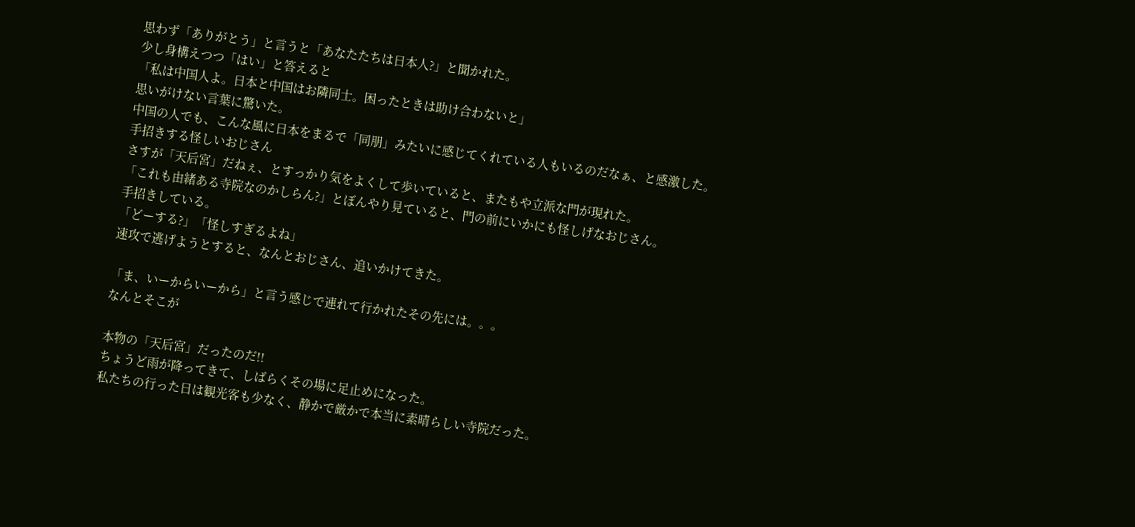思わず「ありがとう」と言うと「あなたたちは日本人?」と聞かれた。
少し身構えつつ「はい」と答えると
「私は中国人よ。日本と中国はお隣同士。困ったときは助け合わないと」
思いがけない言葉に驚いた。
中国の人でも、こんな風に日本をまるで「同朋」みたいに感じてくれている人もいるのだなぁ、と感激した。
手招きする怪しいおじさん
さすが「天后宮」だねぇ、とすっかり気をよくして歩いていると、またもや立派な門が現れた。
「これも由緒ある寺院なのかしらん?」とぼんやり見ていると、門の前にいかにも怪しげなおじさん。
手招きしている。
「どーする?」「怪しすぎるよね」
速攻で逃げようとすると、なんとおじさん、追いかけてきた。

「ま、いーからいーから」と言う感じで連れて行かれたその先には。。。
なんとそこが

本物の「天后宮」だったのだ!!
ちょうど雨が降ってきて、しばらくその場に足止めになった。
私たちの行った日は観光客も少なく、静かで厳かで本当に素晴らしい寺院だった。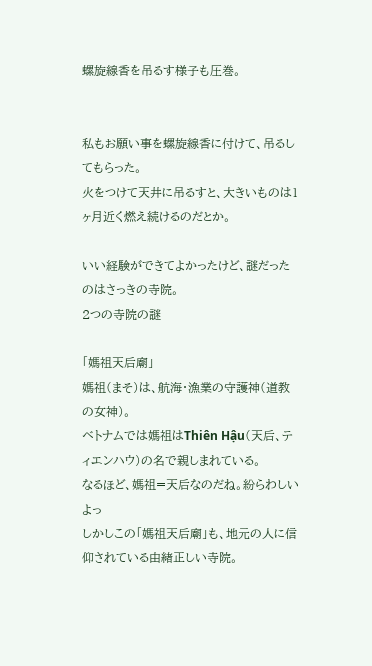螺旋線香を吊るす様子も圧巻。


私もお願い事を螺旋線香に付けて、吊るしてもらった。
火をつけて天井に吊るすと、大きいものは1ヶ月近く燃え続けるのだとか。

いい経験ができてよかったけど、謎だったのはさっきの寺院。
2つの寺院の謎

「媽祖天后廟」
媽祖(まそ)は、航海・漁業の守護神(道教の女神)。
ベトナムでは媽祖はThiên Hậu(天后、ティエンハウ)の名で親しまれている。
なるほど、媽祖=天后なのだね。紛らわしいよっ
しかしこの「媽祖天后廟」も、地元の人に信仰されている由緒正しい寺院。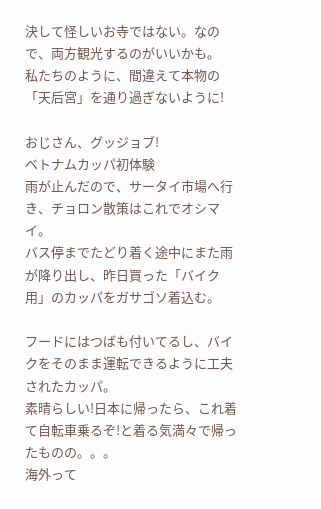決して怪しいお寺ではない。なので、両方観光するのがいいかも。
私たちのように、間違えて本物の「天后宮」を通り過ぎないように!

おじさん、グッジョブ!
ベトナムカッパ初体験
雨が止んだので、サータイ市場へ行き、チョロン散策はこれでオシマイ。
バス停までたどり着く途中にまた雨が降り出し、昨日買った「バイク用」のカッパをガサゴソ着込む。

フードにはつばも付いてるし、バイクをそのまま運転できるように工夫されたカッパ。
素晴らしい!日本に帰ったら、これ着て自転車乗るぞ!と着る気満々で帰ったものの。。。
海外って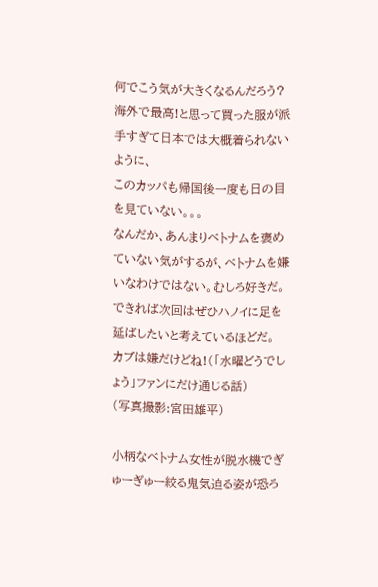何でこう気が大きくなるんだろう?
海外で最高!と思って買った服が派手すぎて日本では大概着られないように、
このカッパも帰国後一度も日の目を見ていない。。。
なんだか、あんまりベトナムを褒めていない気がするが、ベトナムを嫌いなわけではない。むしろ好きだ。
できれば次回はぜひハノイに足を延ばしたいと考えているほどだ。
カブは嫌だけどね!(「水曜どうでしょう」ファンにだけ通じる話)
(写真撮影:宮田雄平)

小柄なベトナム女性が脱水機でぎゅーぎゅー絞る鬼気迫る姿が恐ろ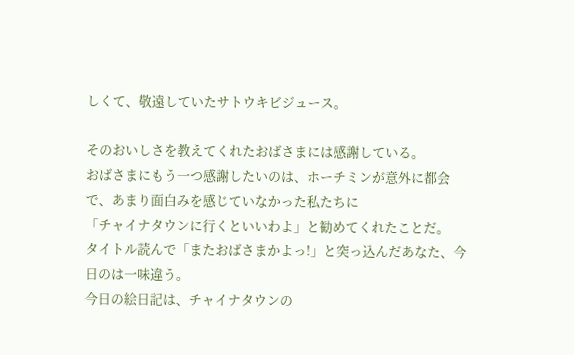しくて、敬遠していたサトウキビジュース。

そのおいしさを教えてくれたおばさまには感謝している。
おばさまにもう一つ感謝したいのは、ホーチミンが意外に都会で、あまり面白みを感じていなかった私たちに
「チャイナタウンに行くといいわよ」と勧めてくれたことだ。
タイトル読んで「またおばさまかよっ!」と突っ込んだあなた、今日のは一味違う。
今日の絵日記は、チャイナタウンの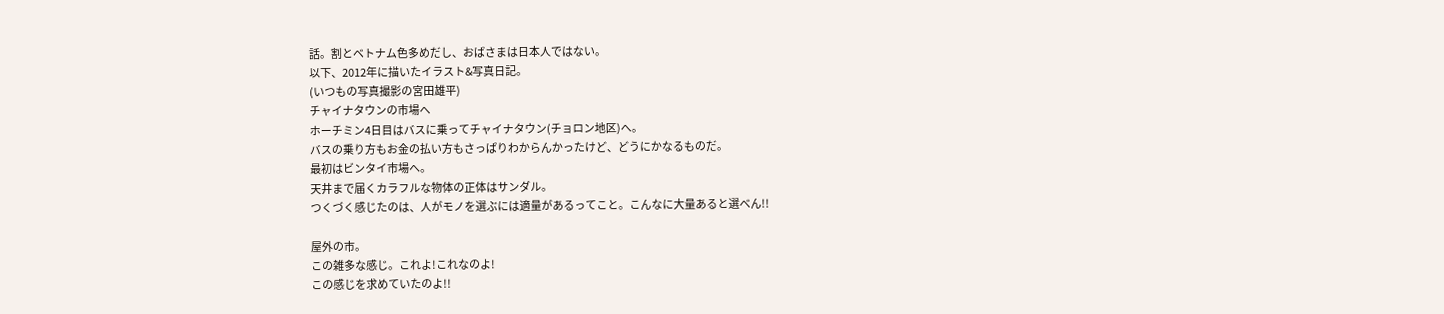話。割とベトナム色多めだし、おばさまは日本人ではない。
以下、2012年に描いたイラスト&写真日記。
(いつもの写真撮影の宮田雄平)
チャイナタウンの市場へ
ホーチミン4日目はバスに乗ってチャイナタウン(チョロン地区)へ。
バスの乗り方もお金の払い方もさっぱりわからんかったけど、どうにかなるものだ。
最初はビンタイ市場へ。
天井まで届くカラフルな物体の正体はサンダル。
つくづく感じたのは、人がモノを選ぶには適量があるってこと。こんなに大量あると選べん!!

屋外の市。
この雑多な感じ。これよ!これなのよ!
この感じを求めていたのよ!!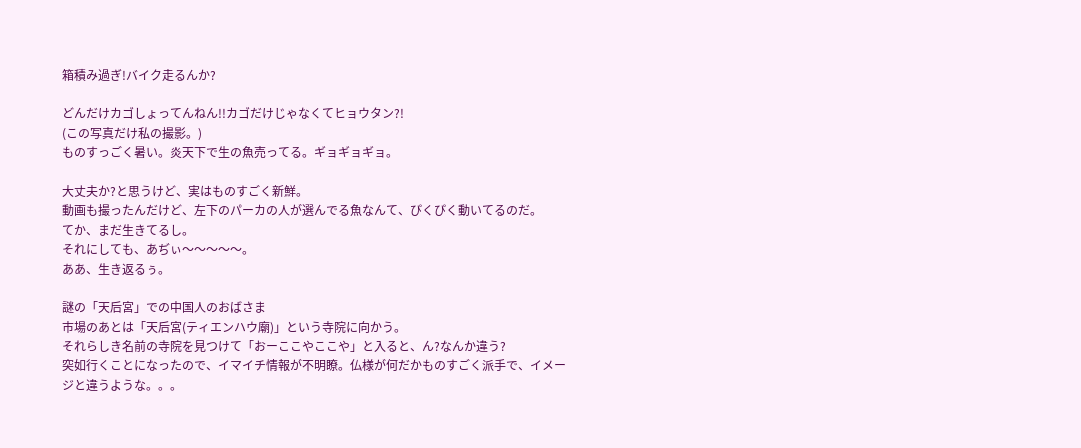箱積み過ぎ!バイク走るんか?

どんだけカゴしょってんねん!!カゴだけじゃなくてヒョウタン?!
(この写真だけ私の撮影。)
ものすっごく暑い。炎天下で生の魚売ってる。ギョギョギョ。

大丈夫か?と思うけど、実はものすごく新鮮。
動画も撮ったんだけど、左下のパーカの人が選んでる魚なんて、ぴくぴく動いてるのだ。
てか、まだ生きてるし。
それにしても、あぢぃ〜〜〜〜〜。
ああ、生き返るぅ。

謎の「天后宮」での中国人のおばさま
市場のあとは「天后宮(ティエンハウ廟)」という寺院に向かう。
それらしき名前の寺院を見つけて「おーここやここや」と入ると、ん?なんか違う?
突如行くことになったので、イマイチ情報が不明瞭。仏様が何だかものすごく派手で、イメージと違うような。。。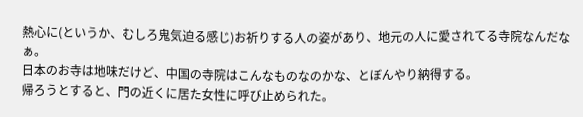熱心に(というか、むしろ鬼気迫る感じ)お祈りする人の姿があり、地元の人に愛されてる寺院なんだなぁ。
日本のお寺は地味だけど、中国の寺院はこんなものなのかな、とぼんやり納得する。
帰ろうとすると、門の近くに居た女性に呼び止められた。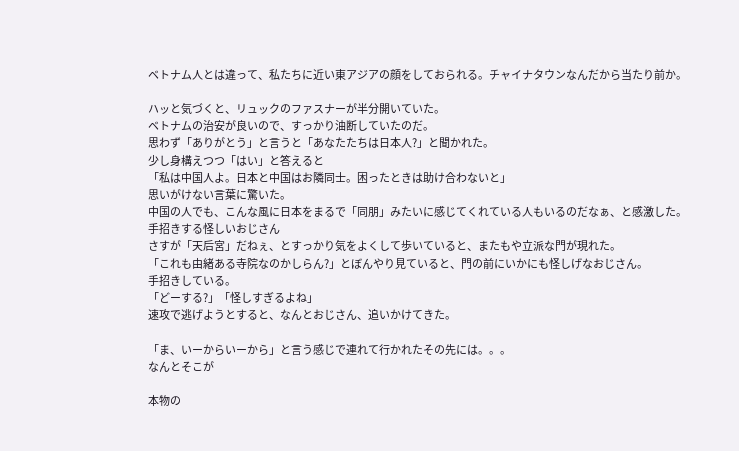ベトナム人とは違って、私たちに近い東アジアの顔をしておられる。チャイナタウンなんだから当たり前か。

ハッと気づくと、リュックのファスナーが半分開いていた。
ベトナムの治安が良いので、すっかり油断していたのだ。
思わず「ありがとう」と言うと「あなたたちは日本人?」と聞かれた。
少し身構えつつ「はい」と答えると
「私は中国人よ。日本と中国はお隣同士。困ったときは助け合わないと」
思いがけない言葉に驚いた。
中国の人でも、こんな風に日本をまるで「同朋」みたいに感じてくれている人もいるのだなぁ、と感激した。
手招きする怪しいおじさん
さすが「天后宮」だねぇ、とすっかり気をよくして歩いていると、またもや立派な門が現れた。
「これも由緒ある寺院なのかしらん?」とぼんやり見ていると、門の前にいかにも怪しげなおじさん。
手招きしている。
「どーする?」「怪しすぎるよね」
速攻で逃げようとすると、なんとおじさん、追いかけてきた。

「ま、いーからいーから」と言う感じで連れて行かれたその先には。。。
なんとそこが

本物の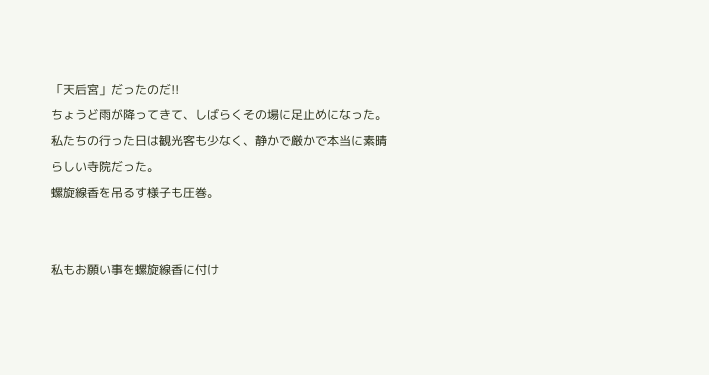「天后宮」だったのだ!!
ちょうど雨が降ってきて、しばらくその場に足止めになった。
私たちの行った日は観光客も少なく、静かで厳かで本当に素晴らしい寺院だった。
螺旋線香を吊るす様子も圧巻。


私もお願い事を螺旋線香に付け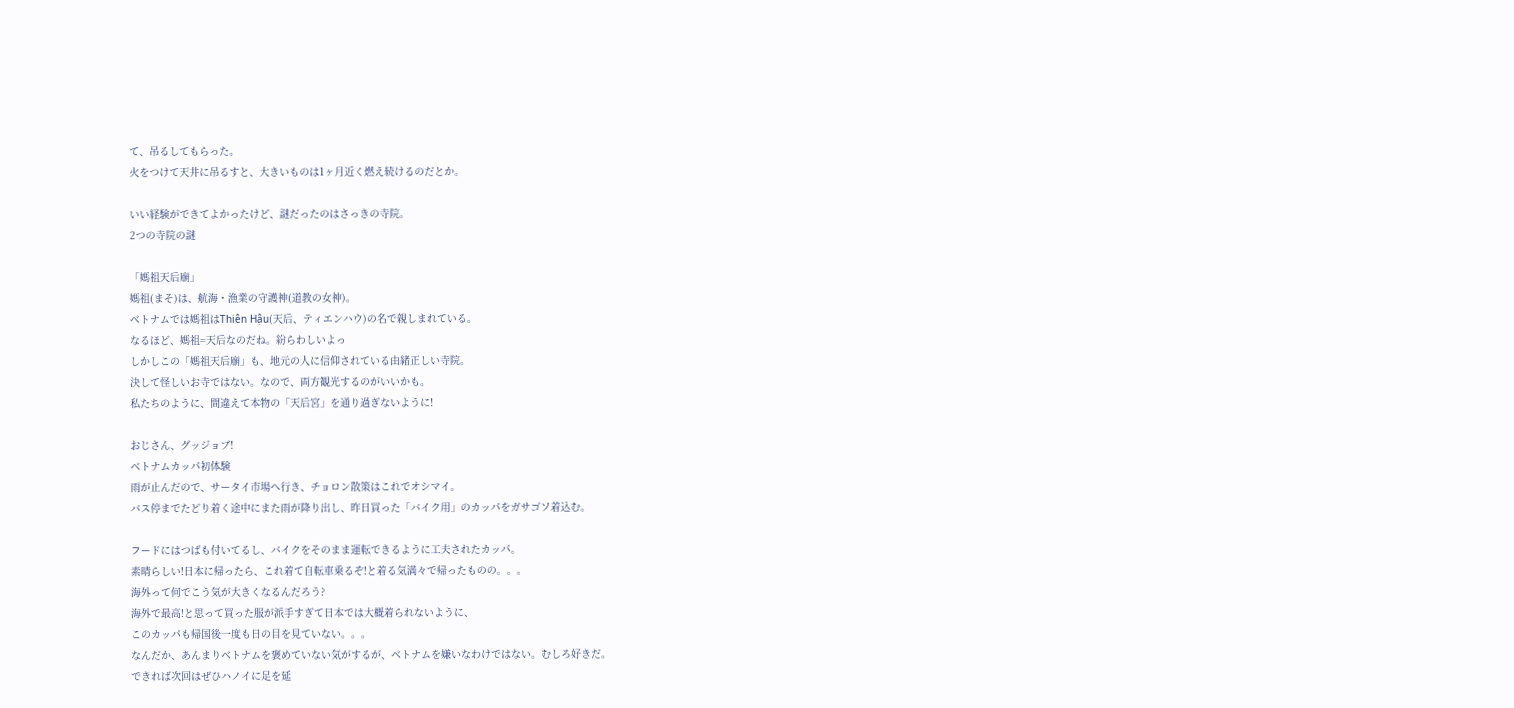て、吊るしてもらった。
火をつけて天井に吊るすと、大きいものは1ヶ月近く燃え続けるのだとか。

いい経験ができてよかったけど、謎だったのはさっきの寺院。
2つの寺院の謎

「媽祖天后廟」
媽祖(まそ)は、航海・漁業の守護神(道教の女神)。
ベトナムでは媽祖はThiên Hậu(天后、ティエンハウ)の名で親しまれている。
なるほど、媽祖=天后なのだね。紛らわしいよっ
しかしこの「媽祖天后廟」も、地元の人に信仰されている由緒正しい寺院。
決して怪しいお寺ではない。なので、両方観光するのがいいかも。
私たちのように、間違えて本物の「天后宮」を通り過ぎないように!

おじさん、グッジョブ!
ベトナムカッパ初体験
雨が止んだので、サータイ市場へ行き、チョロン散策はこれでオシマイ。
バス停までたどり着く途中にまた雨が降り出し、昨日買った「バイク用」のカッパをガサゴソ着込む。

フードにはつばも付いてるし、バイクをそのまま運転できるように工夫されたカッパ。
素晴らしい!日本に帰ったら、これ着て自転車乗るぞ!と着る気満々で帰ったものの。。。
海外って何でこう気が大きくなるんだろう?
海外で最高!と思って買った服が派手すぎて日本では大概着られないように、
このカッパも帰国後一度も日の目を見ていない。。。
なんだか、あんまりベトナムを褒めていない気がするが、ベトナムを嫌いなわけではない。むしろ好きだ。
できれば次回はぜひハノイに足を延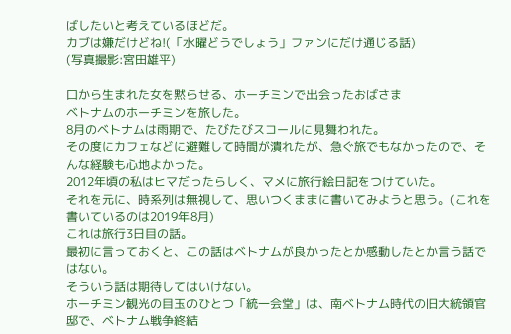ばしたいと考えているほどだ。
カブは嫌だけどね!(「水曜どうでしょう」ファンにだけ通じる話)
(写真撮影:宮田雄平)

口から生まれた女を黙らせる、ホーチミンで出会ったおばさま
ベトナムのホーチミンを旅した。
8月のベトナムは雨期で、たびたびスコールに見舞われた。
その度にカフェなどに避難して時間が潰れたが、急ぐ旅でもなかったので、そんな経験も心地よかった。
2012年頃の私はヒマだったらしく、マメに旅行絵日記をつけていた。
それを元に、時系列は無視して、思いつくままに書いてみようと思う。(これを書いているのは2019年8月)
これは旅行3日目の話。
最初に言っておくと、この話はベトナムが良かったとか感動したとか言う話ではない。
そういう話は期待してはいけない。
ホーチミン観光の目玉のひとつ「統一会堂」は、南ベトナム時代の旧大統領官邸で、ベトナム戦争終結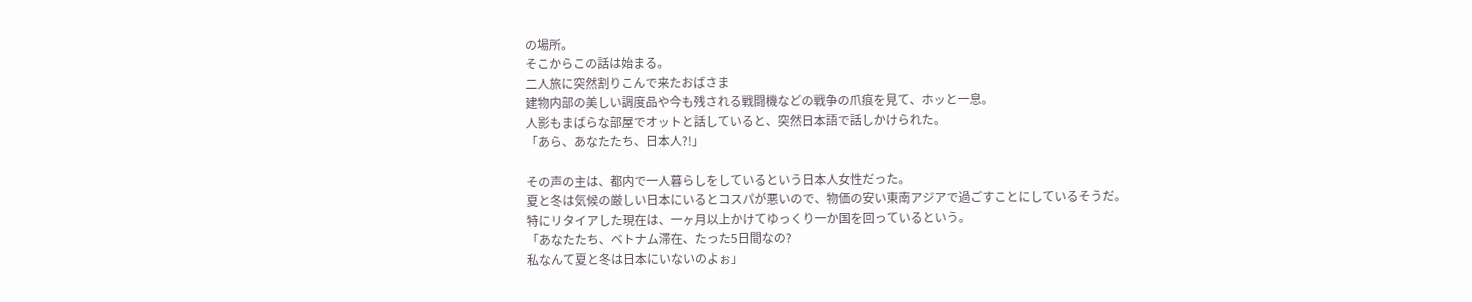の場所。
そこからこの話は始まる。
二人旅に突然割りこんで来たおばさま
建物内部の美しい調度品や今も残される戦闘機などの戦争の爪痕を見て、ホッと一息。
人影もまばらな部屋でオットと話していると、突然日本語で話しかけられた。
「あら、あなたたち、日本人?!」

その声の主は、都内で一人暮らしをしているという日本人女性だった。
夏と冬は気候の厳しい日本にいるとコスパが悪いので、物価の安い東南アジアで過ごすことにしているそうだ。
特にリタイアした現在は、一ヶ月以上かけてゆっくり一か国を回っているという。
「あなたたち、ベトナム滞在、たった5日間なの?
私なんて夏と冬は日本にいないのよぉ」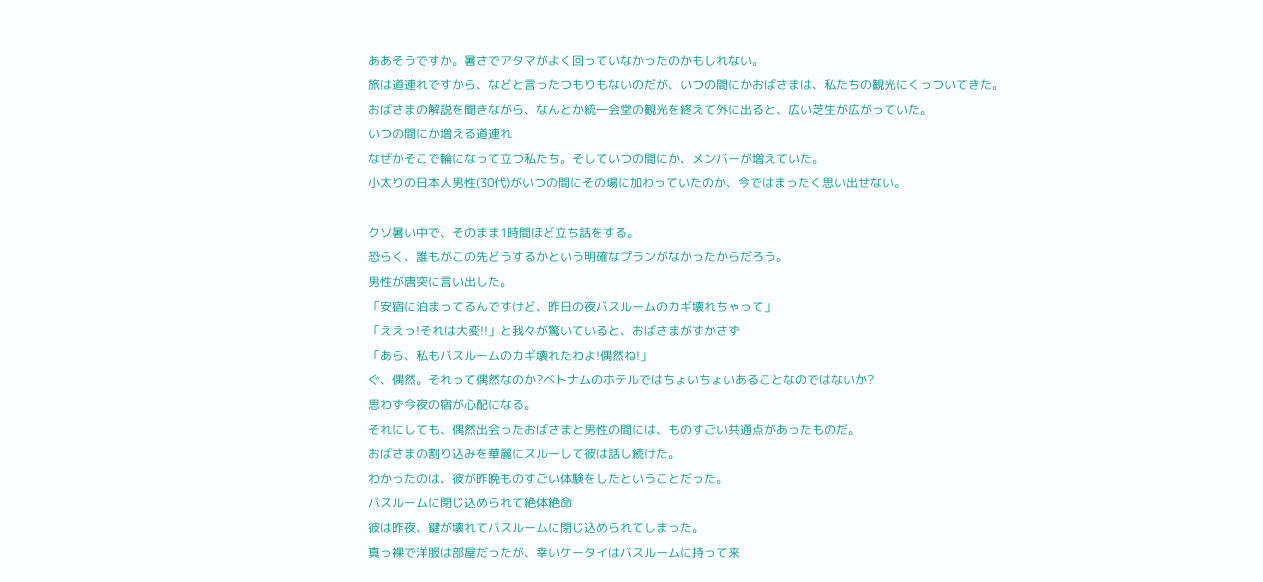ああそうですか。暑さでアタマがよく回っていなかったのかもしれない。
旅は道連れですから、などと言ったつもりもないのだが、いつの間にかおばさまは、私たちの観光にくっついてきた。
おばさまの解説を聞きながら、なんとか統一会堂の観光を終えて外に出ると、広い芝生が広がっていた。
いつの間にか増える道連れ
なぜかそこで輪になって立つ私たち。そしていつの間にか、メンバーが増えていた。
小太りの日本人男性(30代)がいつの間にその場に加わっていたのか、今ではまったく思い出せない。

クソ暑い中で、そのまま1時間ほど立ち話をする。
恐らく、誰もがこの先どうするかという明確なプランがなかったからだろう。
男性が唐突に言い出した。
「安宿に泊まってるんですけど、昨日の夜バスルームのカギ壊れちゃって」
「ええっ!それは大変!!」と我々が驚いていると、おばさまがすかさず
「あら、私もバスルームのカギ壊れたわよ!偶然ね!」
ぐ、偶然。それって偶然なのか?ベトナムのホテルではちょいちょいあることなのではないか?
思わず今夜の宿が心配になる。
それにしても、偶然出会ったおばさまと男性の間には、ものすごい共通点があったものだ。
おばさまの割り込みを華麗にスルーして彼は話し続けた。
わかったのは、彼が昨晩ものすごい体験をしたということだった。
バスルームに閉じ込められて絶体絶命
彼は昨夜、鍵が壊れてバスルームに閉じ込められてしまった。
真っ裸で洋服は部屋だったが、幸いケータイはバスルームに持って来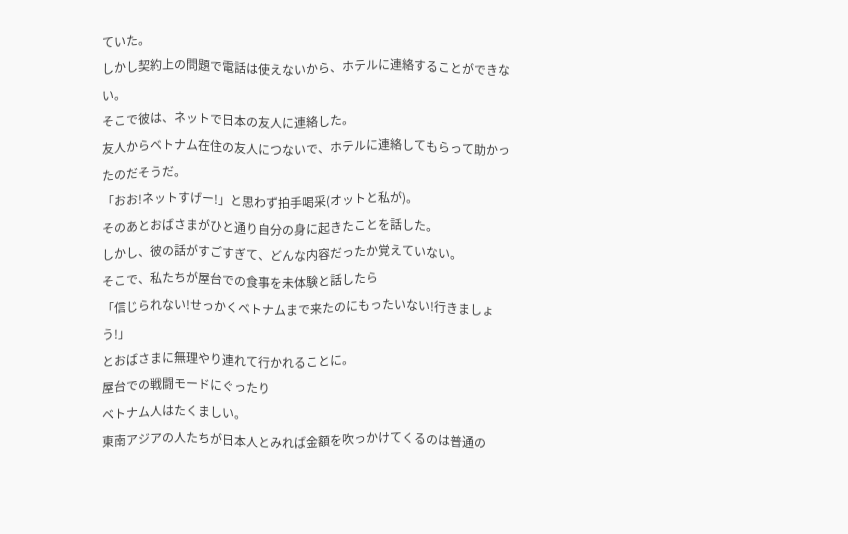ていた。
しかし契約上の問題で電話は使えないから、ホテルに連絡することができない。
そこで彼は、ネットで日本の友人に連絡した。
友人からベトナム在住の友人につないで、ホテルに連絡してもらって助かったのだそうだ。
「おお!ネットすげー!」と思わず拍手喝采(オットと私が)。
そのあとおばさまがひと通り自分の身に起きたことを話した。
しかし、彼の話がすごすぎて、どんな内容だったか覚えていない。
そこで、私たちが屋台での食事を未体験と話したら
「信じられない!せっかくベトナムまで来たのにもったいない!行きましょう!」
とおばさまに無理やり連れて行かれることに。
屋台での戦闘モードにぐったり
ベトナム人はたくましい。
東南アジアの人たちが日本人とみれば金額を吹っかけてくるのは普通の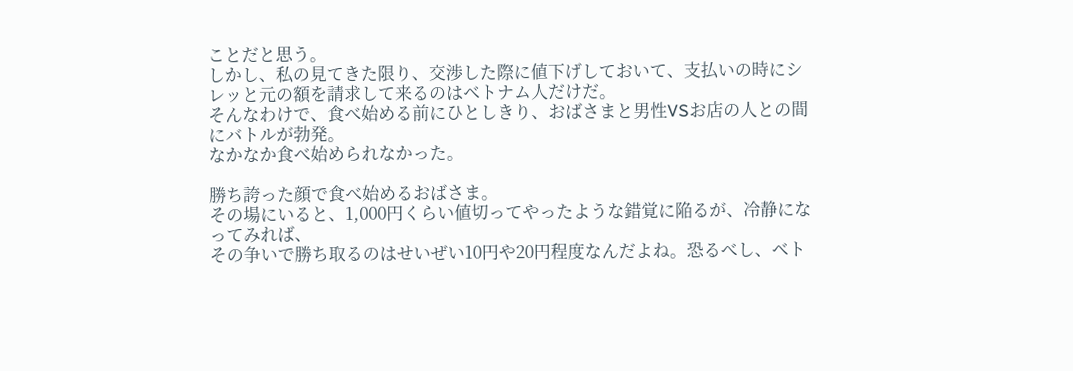ことだと思う。
しかし、私の見てきた限り、交渉した際に値下げしておいて、支払いの時にシレッと元の額を請求して来るのはベトナム人だけだ。
そんなわけで、食べ始める前にひとしきり、おばさまと男性VSお店の人との間にバトルが勃発。
なかなか食べ始められなかった。

勝ち誇った顔で食べ始めるおばさま。
その場にいると、1,000円くらい値切ってやったような錯覚に陥るが、冷静になってみれば、
その争いで勝ち取るのはせいぜい10円や20円程度なんだよね。恐るべし、ベト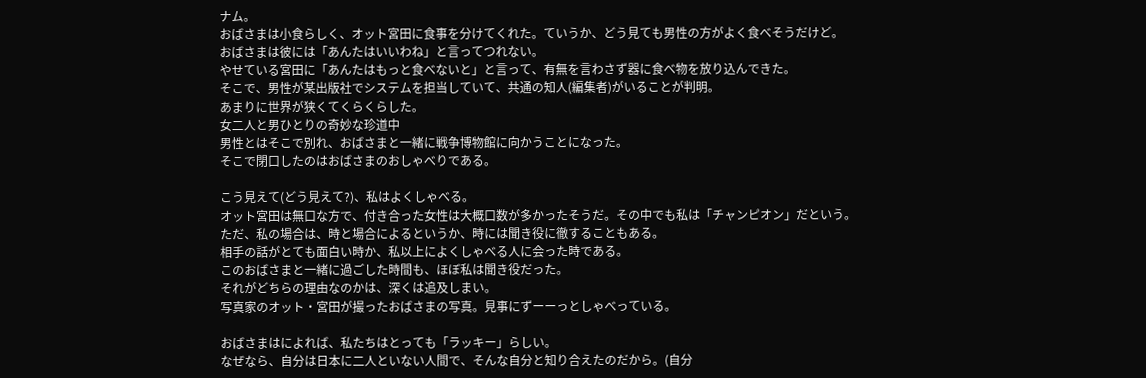ナム。
おばさまは小食らしく、オット宮田に食事を分けてくれた。ていうか、どう見ても男性の方がよく食べそうだけど。
おばさまは彼には「あんたはいいわね」と言ってつれない。
やせている宮田に「あんたはもっと食べないと」と言って、有無を言わさず器に食べ物を放り込んできた。
そこで、男性が某出版社でシステムを担当していて、共通の知人(編集者)がいることが判明。
あまりに世界が狭くてくらくらした。
女二人と男ひとりの奇妙な珍道中
男性とはそこで別れ、おばさまと一緒に戦争博物館に向かうことになった。
そこで閉口したのはおばさまのおしゃべりである。

こう見えて(どう見えて?)、私はよくしゃべる。
オット宮田は無口な方で、付き合った女性は大概口数が多かったそうだ。その中でも私は「チャンピオン」だという。
ただ、私の場合は、時と場合によるというか、時には聞き役に徹することもある。
相手の話がとても面白い時か、私以上によくしゃべる人に会った時である。
このおばさまと一緒に過ごした時間も、ほぼ私は聞き役だった。
それがどちらの理由なのかは、深くは追及しまい。
写真家のオット・宮田が撮ったおばさまの写真。見事にずーーっとしゃべっている。

おばさまはによれば、私たちはとっても「ラッキー」らしい。
なぜなら、自分は日本に二人といない人間で、そんな自分と知り合えたのだから。(自分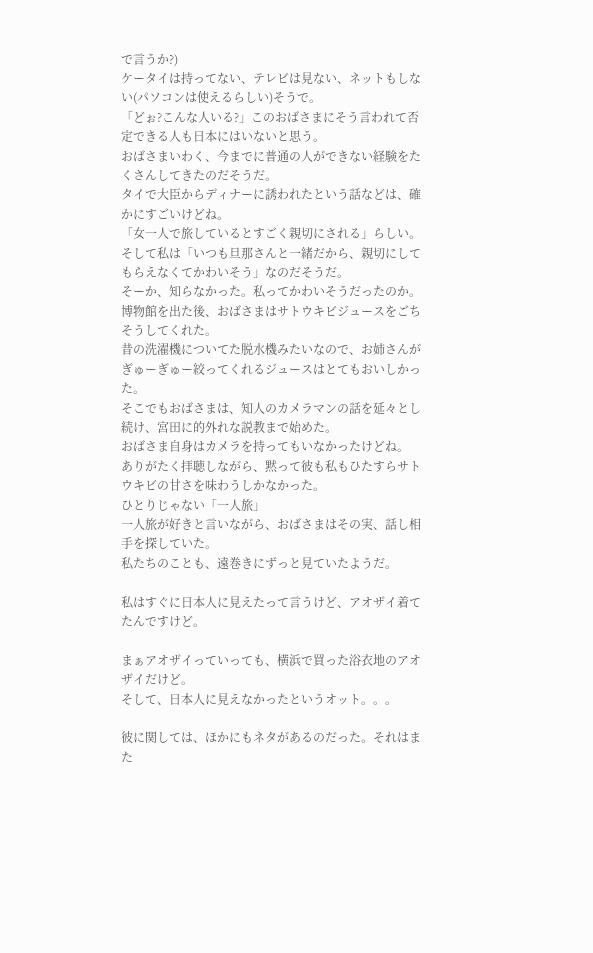で言うか?)
ケータイは持ってない、テレビは見ない、ネットもしない(パソコンは使えるらしい)そうで。
「どぉ?こんな人いる?」このおばさまにそう言われて否定できる人も日本にはいないと思う。
おばさまいわく、今までに普通の人ができない経験をたくさんしてきたのだそうだ。
タイで大臣からディナーに誘われたという話などは、確かにすごいけどね。
「女一人で旅しているとすごく親切にされる」らしい。
そして私は「いつも旦那さんと一緒だから、親切にしてもらえなくてかわいそう」なのだそうだ。
そーか、知らなかった。私ってかわいそうだったのか。
博物館を出た後、おばさまはサトウキビジュースをごちそうしてくれた。
昔の洗濯機についてた脱水機みたいなので、お姉さんがぎゅーぎゅー絞ってくれるジュースはとてもおいしかった。
そこでもおばさまは、知人のカメラマンの話を延々とし続け、宮田に的外れな説教まで始めた。
おばさま自身はカメラを持ってもいなかったけどね。
ありがたく拝聴しながら、黙って彼も私もひたすらサトウキビの甘さを味わうしかなかった。
ひとりじゃない「一人旅」
一人旅が好きと言いながら、おばさまはその実、話し相手を探していた。
私たちのことも、遠巻きにずっと見ていたようだ。

私はすぐに日本人に見えたって言うけど、アオザイ着てたんですけど。

まぁアオザイっていっても、横浜で買った浴衣地のアオザイだけど。
そして、日本人に見えなかったというオット。。。

彼に関しては、ほかにもネタがあるのだった。それはまた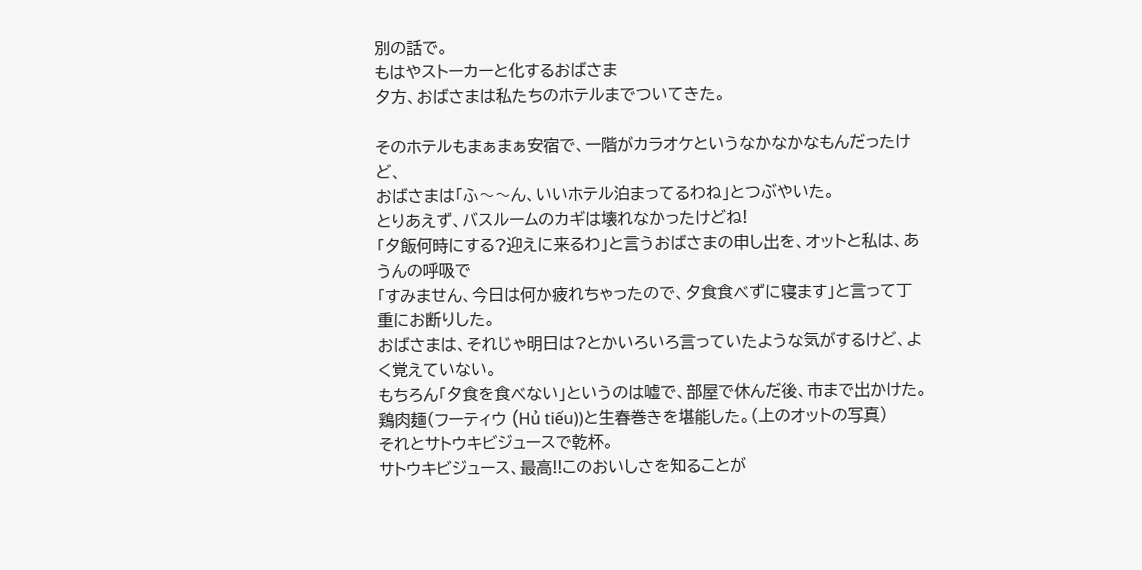別の話で。
もはやストーカーと化するおばさま
夕方、おばさまは私たちのホテルまでついてきた。

そのホテルもまぁまぁ安宿で、一階がカラオケというなかなかなもんだったけど、
おばさまは「ふ〜〜ん、いいホテル泊まってるわね」とつぶやいた。
とりあえず、バスルームのカギは壊れなかったけどね!
「夕飯何時にする?迎えに来るわ」と言うおばさまの申し出を、オットと私は、あうんの呼吸で
「すみません、今日は何か疲れちゃったので、夕食食べずに寝ます」と言って丁重にお断りした。
おばさまは、それじゃ明日は?とかいろいろ言っていたような気がするけど、よく覚えていない。
もちろん「夕食を食べない」というのは嘘で、部屋で休んだ後、市まで出かけた。
鶏肉麺(フーティウ (Hủ tiếu))と生春巻きを堪能した。(上のオットの写真)
それとサトウキビジュースで乾杯。
サトウキビジュース、最高!!このおいしさを知ることが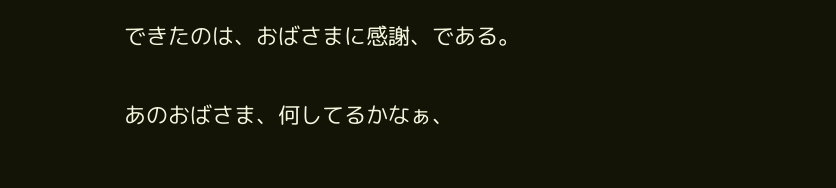できたのは、おばさまに感謝、である。

あのおばさま、何してるかなぁ、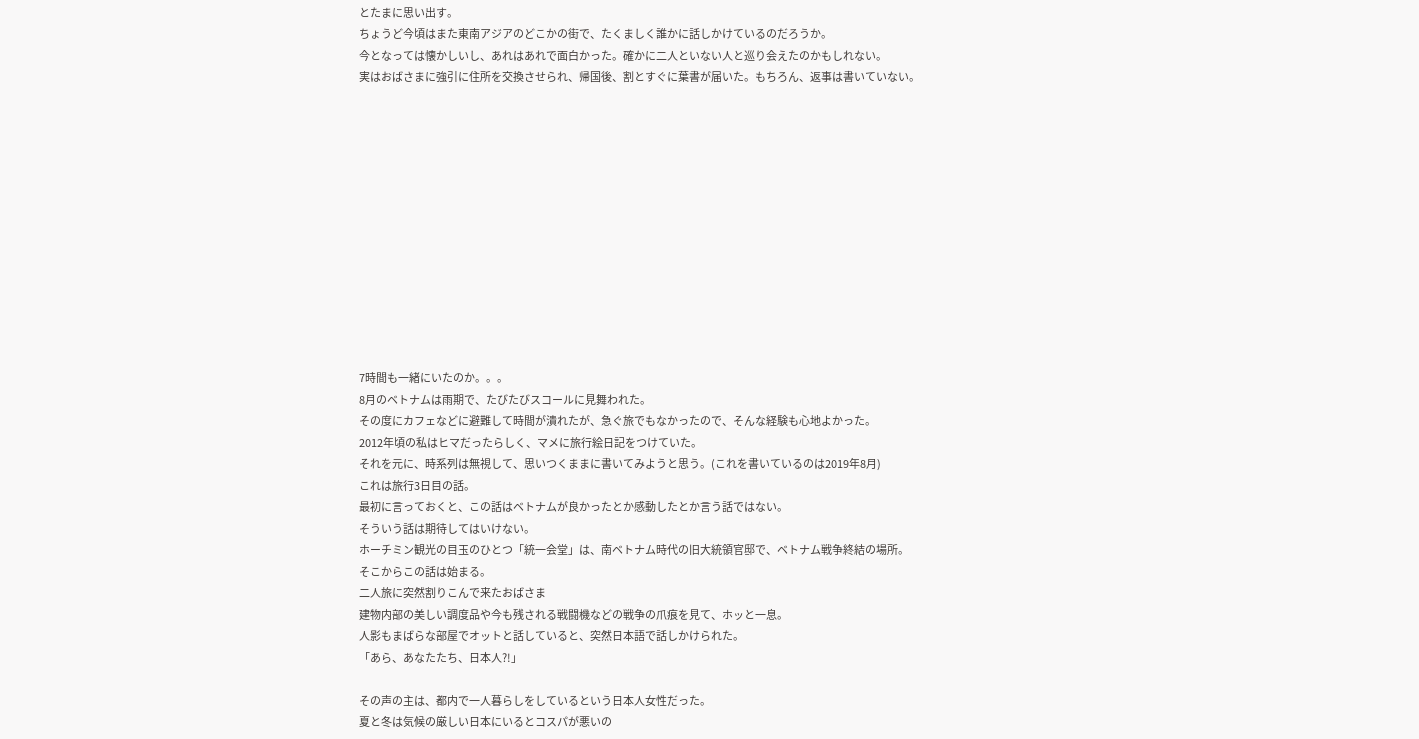とたまに思い出す。
ちょうど今頃はまた東南アジアのどこかの街で、たくましく誰かに話しかけているのだろうか。
今となっては懐かしいし、あれはあれで面白かった。確かに二人といない人と巡り会えたのかもしれない。
実はおばさまに強引に住所を交換させられ、帰国後、割とすぐに葉書が届いた。もちろん、返事は書いていない。













7時間も一緒にいたのか。。。
8月のベトナムは雨期で、たびたびスコールに見舞われた。
その度にカフェなどに避難して時間が潰れたが、急ぐ旅でもなかったので、そんな経験も心地よかった。
2012年頃の私はヒマだったらしく、マメに旅行絵日記をつけていた。
それを元に、時系列は無視して、思いつくままに書いてみようと思う。(これを書いているのは2019年8月)
これは旅行3日目の話。
最初に言っておくと、この話はベトナムが良かったとか感動したとか言う話ではない。
そういう話は期待してはいけない。
ホーチミン観光の目玉のひとつ「統一会堂」は、南ベトナム時代の旧大統領官邸で、ベトナム戦争終結の場所。
そこからこの話は始まる。
二人旅に突然割りこんで来たおばさま
建物内部の美しい調度品や今も残される戦闘機などの戦争の爪痕を見て、ホッと一息。
人影もまばらな部屋でオットと話していると、突然日本語で話しかけられた。
「あら、あなたたち、日本人?!」

その声の主は、都内で一人暮らしをしているという日本人女性だった。
夏と冬は気候の厳しい日本にいるとコスパが悪いの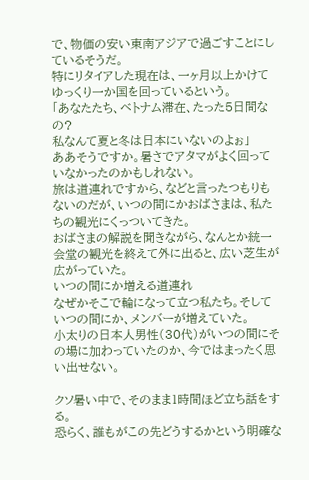で、物価の安い東南アジアで過ごすことにしているそうだ。
特にリタイアした現在は、一ヶ月以上かけてゆっくり一か国を回っているという。
「あなたたち、ベトナム滞在、たった5日間なの?
私なんて夏と冬は日本にいないのよぉ」
ああそうですか。暑さでアタマがよく回っていなかったのかもしれない。
旅は道連れですから、などと言ったつもりもないのだが、いつの間にかおばさまは、私たちの観光にくっついてきた。
おばさまの解説を聞きながら、なんとか統一会堂の観光を終えて外に出ると、広い芝生が広がっていた。
いつの間にか増える道連れ
なぜかそこで輪になって立つ私たち。そしていつの間にか、メンバーが増えていた。
小太りの日本人男性(30代)がいつの間にその場に加わっていたのか、今ではまったく思い出せない。

クソ暑い中で、そのまま1時間ほど立ち話をする。
恐らく、誰もがこの先どうするかという明確な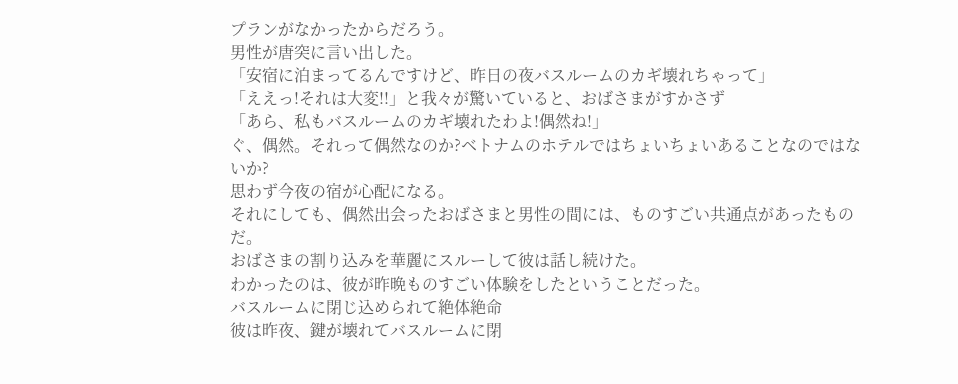プランがなかったからだろう。
男性が唐突に言い出した。
「安宿に泊まってるんですけど、昨日の夜バスルームのカギ壊れちゃって」
「ええっ!それは大変!!」と我々が驚いていると、おばさまがすかさず
「あら、私もバスルームのカギ壊れたわよ!偶然ね!」
ぐ、偶然。それって偶然なのか?ベトナムのホテルではちょいちょいあることなのではないか?
思わず今夜の宿が心配になる。
それにしても、偶然出会ったおばさまと男性の間には、ものすごい共通点があったものだ。
おばさまの割り込みを華麗にスルーして彼は話し続けた。
わかったのは、彼が昨晩ものすごい体験をしたということだった。
バスルームに閉じ込められて絶体絶命
彼は昨夜、鍵が壊れてバスルームに閉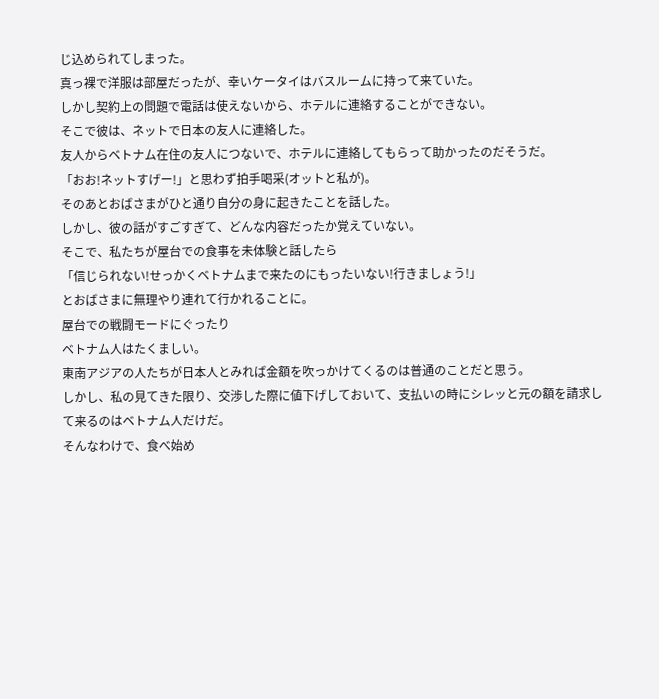じ込められてしまった。
真っ裸で洋服は部屋だったが、幸いケータイはバスルームに持って来ていた。
しかし契約上の問題で電話は使えないから、ホテルに連絡することができない。
そこで彼は、ネットで日本の友人に連絡した。
友人からベトナム在住の友人につないで、ホテルに連絡してもらって助かったのだそうだ。
「おお!ネットすげー!」と思わず拍手喝采(オットと私が)。
そのあとおばさまがひと通り自分の身に起きたことを話した。
しかし、彼の話がすごすぎて、どんな内容だったか覚えていない。
そこで、私たちが屋台での食事を未体験と話したら
「信じられない!せっかくベトナムまで来たのにもったいない!行きましょう!」
とおばさまに無理やり連れて行かれることに。
屋台での戦闘モードにぐったり
ベトナム人はたくましい。
東南アジアの人たちが日本人とみれば金額を吹っかけてくるのは普通のことだと思う。
しかし、私の見てきた限り、交渉した際に値下げしておいて、支払いの時にシレッと元の額を請求して来るのはベトナム人だけだ。
そんなわけで、食べ始め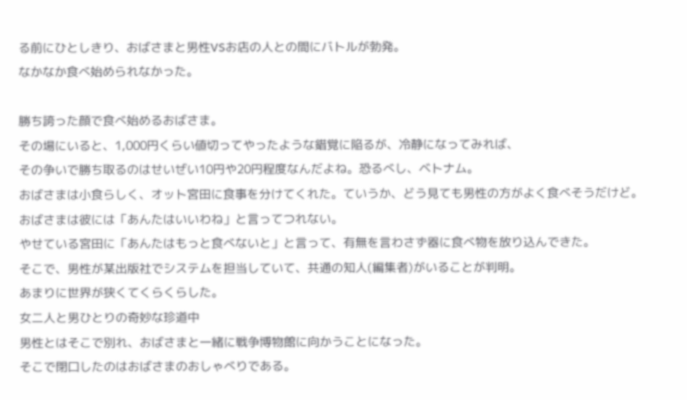る前にひとしきり、おばさまと男性VSお店の人との間にバトルが勃発。
なかなか食べ始められなかった。

勝ち誇った顔で食べ始めるおばさま。
その場にいると、1,000円くらい値切ってやったような錯覚に陥るが、冷静になってみれば、
その争いで勝ち取るのはせいぜい10円や20円程度なんだよね。恐るべし、ベトナム。
おばさまは小食らしく、オット宮田に食事を分けてくれた。ていうか、どう見ても男性の方がよく食べそうだけど。
おばさまは彼には「あんたはいいわね」と言ってつれない。
やせている宮田に「あんたはもっと食べないと」と言って、有無を言わさず器に食べ物を放り込んできた。
そこで、男性が某出版社でシステムを担当していて、共通の知人(編集者)がいることが判明。
あまりに世界が狭くてくらくらした。
女二人と男ひとりの奇妙な珍道中
男性とはそこで別れ、おばさまと一緒に戦争博物館に向かうことになった。
そこで閉口したのはおばさまのおしゃべりである。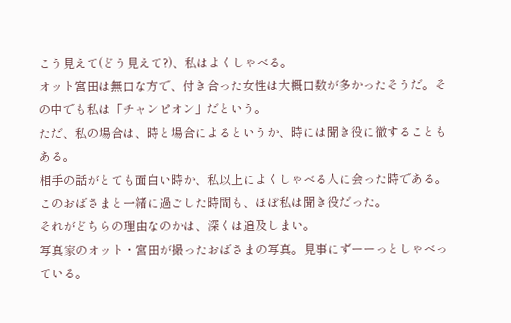こう見えて(どう見えて?)、私はよくしゃべる。
オット宮田は無口な方で、付き合った女性は大概口数が多かったそうだ。その中でも私は「チャンピオン」だという。
ただ、私の場合は、時と場合によるというか、時には聞き役に徹することもある。
相手の話がとても面白い時か、私以上によくしゃべる人に会った時である。
このおばさまと一緒に過ごした時間も、ほぼ私は聞き役だった。
それがどちらの理由なのかは、深くは追及しまい。
写真家のオット・宮田が撮ったおばさまの写真。見事にずーーっとしゃべっている。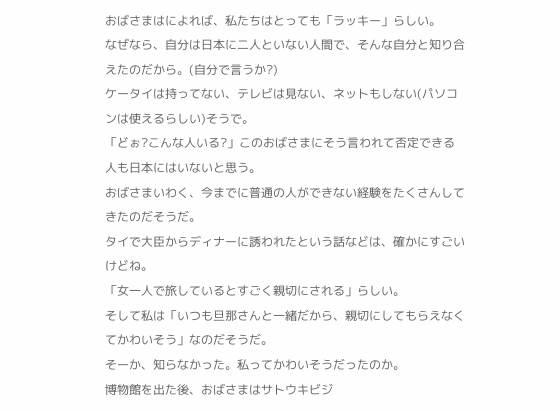おばさまはによれば、私たちはとっても「ラッキー」らしい。
なぜなら、自分は日本に二人といない人間で、そんな自分と知り合えたのだから。(自分で言うか?)
ケータイは持ってない、テレビは見ない、ネットもしない(パソコンは使えるらしい)そうで。
「どぉ?こんな人いる?」このおばさまにそう言われて否定できる人も日本にはいないと思う。
おばさまいわく、今までに普通の人ができない経験をたくさんしてきたのだそうだ。
タイで大臣からディナーに誘われたという話などは、確かにすごいけどね。
「女一人で旅しているとすごく親切にされる」らしい。
そして私は「いつも旦那さんと一緒だから、親切にしてもらえなくてかわいそう」なのだそうだ。
そーか、知らなかった。私ってかわいそうだったのか。
博物館を出た後、おばさまはサトウキビジ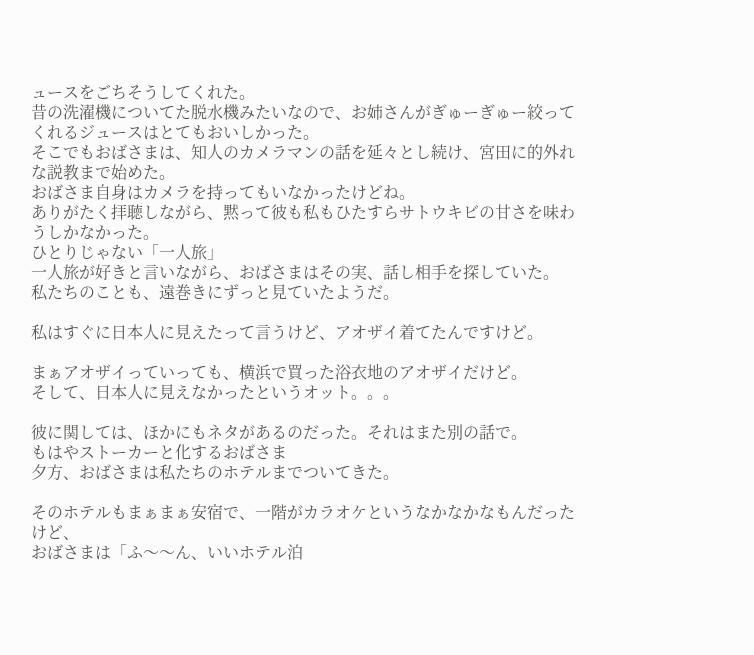ュースをごちそうしてくれた。
昔の洗濯機についてた脱水機みたいなので、お姉さんがぎゅーぎゅー絞ってくれるジュースはとてもおいしかった。
そこでもおばさまは、知人のカメラマンの話を延々とし続け、宮田に的外れな説教まで始めた。
おばさま自身はカメラを持ってもいなかったけどね。
ありがたく拝聴しながら、黙って彼も私もひたすらサトウキビの甘さを味わうしかなかった。
ひとりじゃない「一人旅」
一人旅が好きと言いながら、おばさまはその実、話し相手を探していた。
私たちのことも、遠巻きにずっと見ていたようだ。

私はすぐに日本人に見えたって言うけど、アオザイ着てたんですけど。

まぁアオザイっていっても、横浜で買った浴衣地のアオザイだけど。
そして、日本人に見えなかったというオット。。。

彼に関しては、ほかにもネタがあるのだった。それはまた別の話で。
もはやストーカーと化するおばさま
夕方、おばさまは私たちのホテルまでついてきた。

そのホテルもまぁまぁ安宿で、一階がカラオケというなかなかなもんだったけど、
おばさまは「ふ〜〜ん、いいホテル泊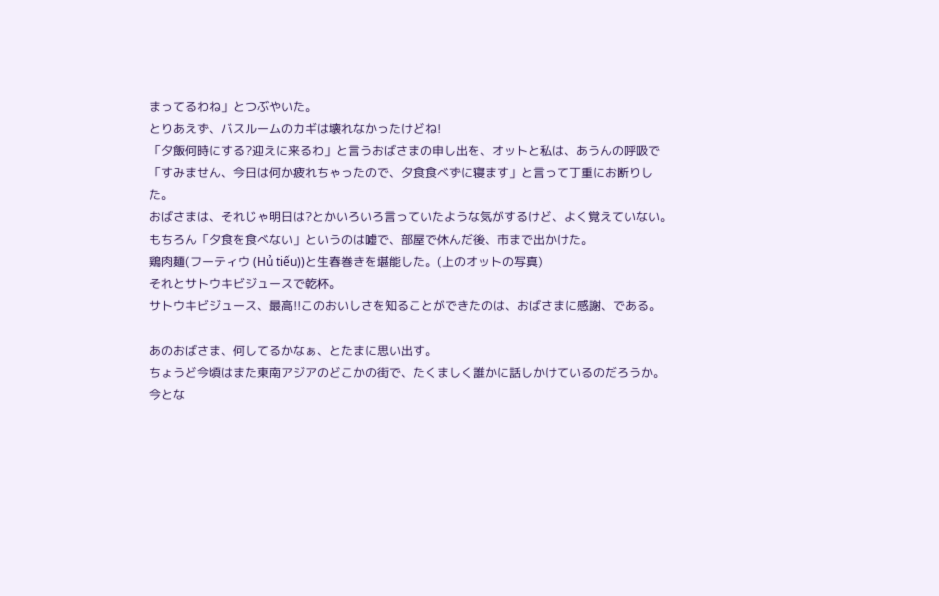まってるわね」とつぶやいた。
とりあえず、バスルームのカギは壊れなかったけどね!
「夕飯何時にする?迎えに来るわ」と言うおばさまの申し出を、オットと私は、あうんの呼吸で
「すみません、今日は何か疲れちゃったので、夕食食べずに寝ます」と言って丁重にお断りした。
おばさまは、それじゃ明日は?とかいろいろ言っていたような気がするけど、よく覚えていない。
もちろん「夕食を食べない」というのは嘘で、部屋で休んだ後、市まで出かけた。
鶏肉麺(フーティウ (Hủ tiếu))と生春巻きを堪能した。(上のオットの写真)
それとサトウキビジュースで乾杯。
サトウキビジュース、最高!!このおいしさを知ることができたのは、おばさまに感謝、である。

あのおばさま、何してるかなぁ、とたまに思い出す。
ちょうど今頃はまた東南アジアのどこかの街で、たくましく誰かに話しかけているのだろうか。
今とな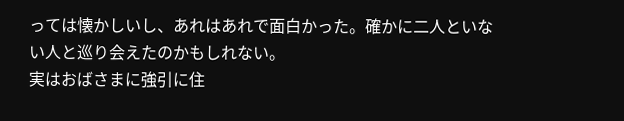っては懐かしいし、あれはあれで面白かった。確かに二人といない人と巡り会えたのかもしれない。
実はおばさまに強引に住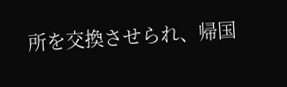所を交換させられ、帰国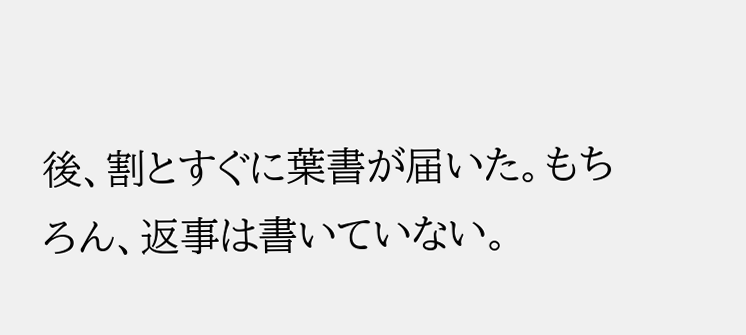後、割とすぐに葉書が届いた。もちろん、返事は書いていない。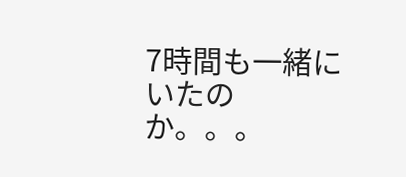7時間も一緒にいたのか。。。